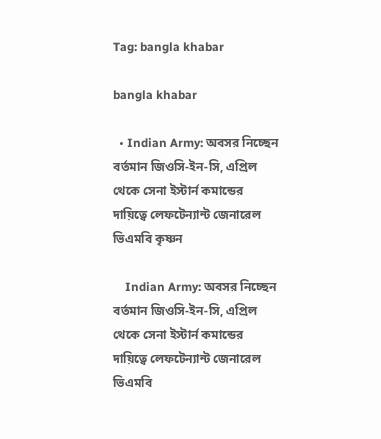Tag: bangla khabar

bangla khabar

  • Indian Army: অবসর নিচ্ছেন বর্তমান জিওসি-ইন-সি, এপ্রিল থেকে সেনা ইস্টার্ন কমান্ডের দায়িত্বে লেফটেন্যান্ট জেনারেল ভিএমবি কৃষ্ণন

    Indian Army: অবসর নিচ্ছেন বর্তমান জিওসি-ইন-সি, এপ্রিল থেকে সেনা ইস্টার্ন কমান্ডের দায়িত্বে লেফটেন্যান্ট জেনারেল ভিএমবি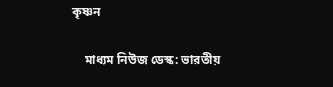কৃষ্ণন

    মাধ্যম নিউজ ডেস্ক: ভারতীয়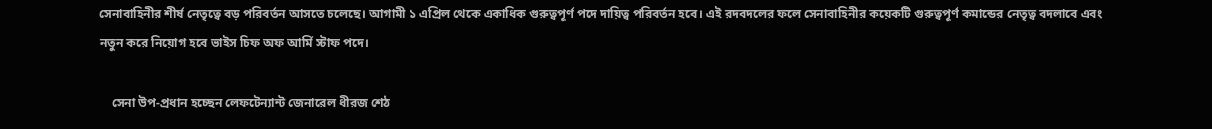সেনাবাহিনীর শীর্ষ নেতৃত্বে বড় পরিবর্তন আসতে চলেছে। আগামী ১ এপ্রিল থেকে একাধিক গুরুত্বপূর্ণ পদে দায়িত্ব পরিবর্তন হবে। এই রদবদলের ফলে সেনাবাহিনীর কয়েকটি গুরুত্বপূর্ণ কমান্ডের নেতৃত্ব বদলাবে এবং নতুন করে নিয়োগ হবে ভাইস চিফ অফ আর্মি স্টাফ পদে।

    সেনা উপ-প্রধান হচ্ছেন লেফটেন্যান্ট জেনারেল ধীরজ শেঠ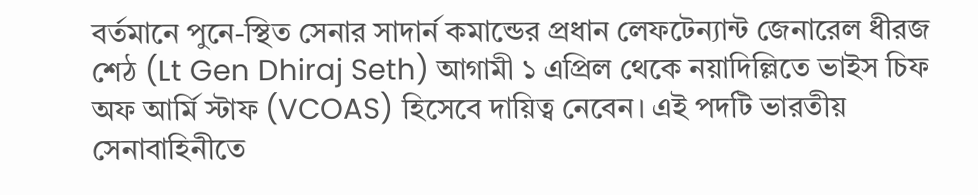বর্তমানে পুনে-স্থিত সেনার সাদার্ন কমান্ডের প্রধান লেফটেন্যান্ট জেনারেল ধীরজ শেঠ (Lt Gen Dhiraj Seth) আগামী ১ এপ্রিল থেকে নয়াদিল্লিতে ভাইস চিফ অফ আর্মি স্টাফ (VCOAS) হিসেবে দায়িত্ব নেবেন। এই পদটি ভারতীয় সেনাবাহিনীতে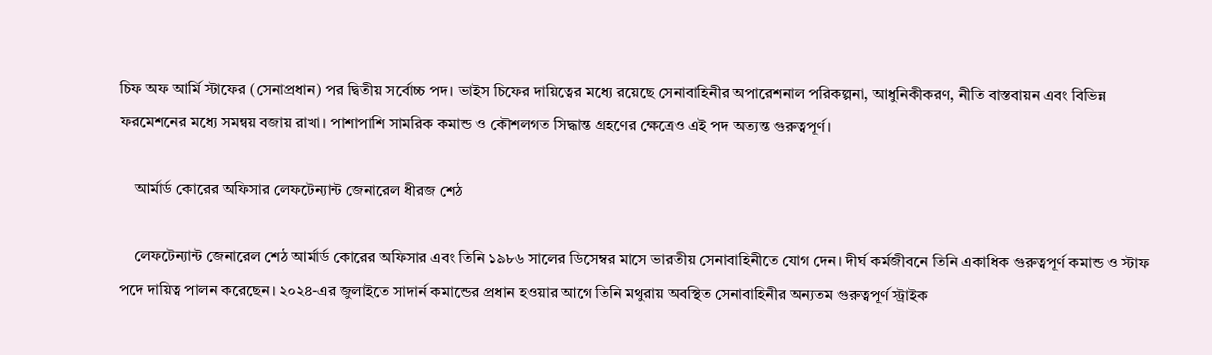চিফ অফ আর্মি স্টাফের (সেনাপ্রধান) পর দ্বিতীয় সর্বোচ্চ পদ। ভাইস চিফের দায়িত্বের মধ্যে রয়েছে সেনাবাহিনীর অপারেশনাল পরিকল্পনা, আধুনিকীকরণ, নীতি বাস্তবায়ন এবং বিভিন্ন ফরমেশনের মধ্যে সমন্বয় বজায় রাখা। পাশাপাশি সামরিক কমান্ড ও কৌশলগত সিদ্ধান্ত গ্রহণের ক্ষেত্রেও এই পদ অত্যন্ত গুরুত্বপূর্ণ।

    আর্মার্ড কোরের অফিসার লেফটেন্যান্ট জেনারেল ধীরজ শেঠ

    লেফটেন্যান্ট জেনারেল শেঠ আর্মার্ড কোরের অফিসার এবং তিনি ১৯৮৬ সালের ডিসেম্বর মাসে ভারতীয় সেনাবাহিনীতে যোগ দেন। দীর্ঘ কর্মজীবনে তিনি একাধিক গুরুত্বপূর্ণ কমান্ড ও স্টাফ পদে দায়িত্ব পালন করেছেন। ২০২৪-এর জুলাইতে সাদার্ন কমান্ডের প্রধান হওয়ার আগে তিনি মথুরায় অবস্থিত সেনাবাহিনীর অন্যতম গুরুত্বপূর্ণ স্ট্রাইক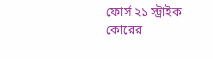ফোর্স ২১ স্ট্রাইক কোরের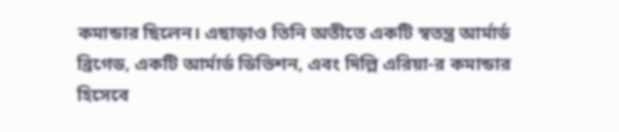কমান্ডার ছিলেন। এছাড়াও তিনি অতীতে একটি স্বতন্ত্র আর্মার্ড ব্রিগেড, একটি আর্মার্ড ডিভিশন, এবং দিল্লি এরিয়া-র কমান্ডার হিসেবে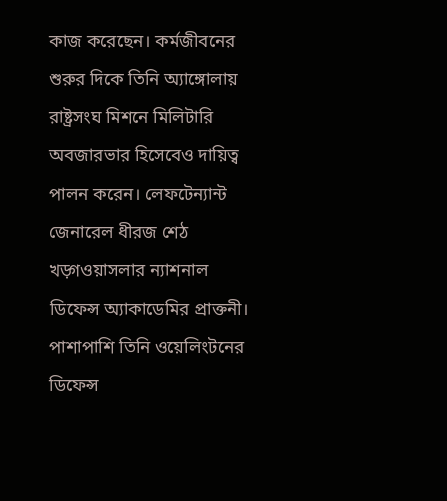কাজ করেছেন। কর্মজীবনের শুরুর দিকে তিনি অ্যাঙ্গোলায় রাষ্ট্রসংঘ মিশনে মিলিটারি অবজারভার হিসেবেও দায়িত্ব পালন করেন। লেফটেন্যান্ট জেনারেল ধীরজ শেঠ খড়্গওয়াসলার ন্যাশনাল ডিফেন্স অ্যাকাডেমির প্রাক্তনী। পাশাপাশি তিনি ওয়েলিংটনের ডিফেন্স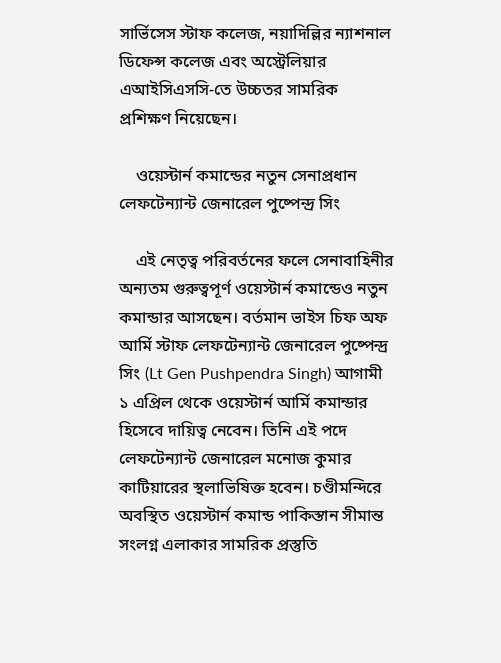সার্ভিসেস স্টাফ কলেজ, নয়াদিল্লির ন্যাশনাল ডিফেন্স কলেজ এবং অস্ট্রেলিয়ার এআইসিএসসি-তে উচ্চতর সামরিক প্রশিক্ষণ নিয়েছেন।

    ওয়েস্টার্ন কমান্ডের নতুন সেনাপ্রধান লেফটেন্যান্ট জেনারেল পুষ্পেন্দ্র সিং

    এই নেতৃত্ব পরিবর্তনের ফলে সেনাবাহিনীর অন্যতম গুরুত্বপূর্ণ ওয়েস্টার্ন কমান্ডেও নতুন কমান্ডার আসছেন। বর্তমান ভাইস চিফ অফ আর্মি স্টাফ লেফটেন্যান্ট জেনারেল পুষ্পেন্দ্র সিং (Lt Gen Pushpendra Singh) আগামী ১ এপ্রিল থেকে ওয়েস্টার্ন আর্মি কমান্ডার হিসেবে দায়িত্ব নেবেন। তিনি এই পদে লেফটেন্যান্ট জেনারেল মনোজ কুমার কাটিয়ারের স্থলাভিষিক্ত হবেন। চণ্ডীমন্দিরে অবস্থিত ওয়েস্টার্ন কমান্ড পাকিস্তান সীমান্ত সংলগ্ন এলাকার সামরিক প্রস্তুতি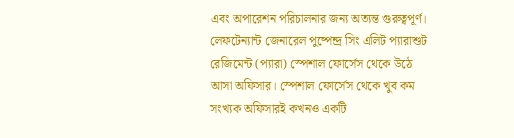এবং অপারেশন পরিচালনার জন্য অত্যন্ত গুরুত্বপূর্ণ। লেফটেন্যান্ট জেনারেল পুষ্পেন্দ্র সিং এলিট প্যারাশুট রেজিমেন্ট (প্যারা) স্পেশাল ফোর্সেস থেকে উঠে আসা অফিসার। স্পেশাল ফোর্সেস থেকে খুব কম সংখ্যক অফিসারই কখনও একটি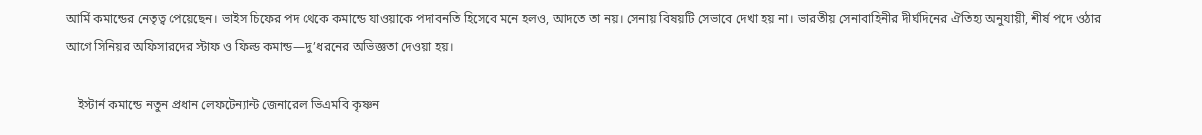আর্মি কমান্ডের নেতৃত্ব পেয়েছেন। ভাইস চিফের পদ থেকে কমান্ডে যাওয়াকে পদাবনতি হিসেবে মনে হলও, আদতে তা নয়। সেনায় বিষয়টি সেভাবে দেখা হয় না। ভারতীয় সেনাবাহিনীর দীর্ঘদিনের ঐতিহ্য অনুযায়ী, শীর্ষ পদে ওঠার আগে সিনিয়র অফিসারদের স্টাফ ও ফিল্ড কমান্ড—দু’ধরনের অভিজ্ঞতা দেওয়া হয়।

    ইস্টার্ন কমান্ডে নতুন প্রধান লেফটেন্যান্ট জেনারেল ভিএমবি কৃষ্ণন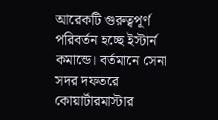আরেকটি গুরুত্বপূর্ণ পরিবর্তন হচ্ছে ইস্টার্ন কমান্ডে। বর্তমানে সেনা সদর দফতরে কোয়ার্টারমাস্টার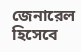জেনারেল হিসেবে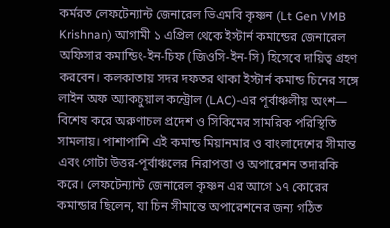কর্মরত লেফটেন্যান্ট জেনারেল ভিএমবি কৃষ্ণন (Lt Gen VMB Krishnan) আগামী ১ এপ্রিল থেকে ইস্টার্ন কমান্ডের জেনারেল অফিসার কমান্ডিং-ইন-চিফ (জিওসি-ইন-সি) হিসেবে দায়িত্ব গ্রহণ করবেন। কলকাতায় সদর দফতর থাকা ইস্টার্ন কমান্ড চিনের সঙ্গে লাইন অফ অ্যাকচুয়াল কন্ট্রোল (LAC)-এর পূর্বাঞ্চলীয় অংশ— বিশেষ করে অরুণাচল প্রদেশ ও সিকিমের সামরিক পরিস্থিতি সামলায়। পাশাপাশি এই কমান্ড মিয়ানমার ও বাংলাদেশের সীমান্ত এবং গোটা উত্তর-পূর্বাঞ্চলের নিরাপত্তা ও অপারেশন তদারকি করে। লেফটেন্যান্ট জেনারেল কৃষ্ণন এর আগে ১৭ কোরের কমান্ডার ছিলেন, যা চিন সীমান্তে অপারেশনের জন্য গঠিত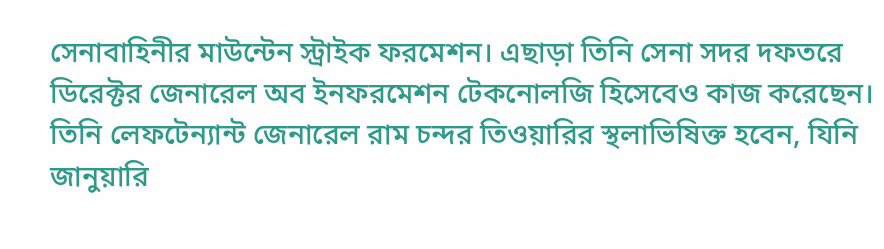সেনাবাহিনীর মাউন্টেন স্ট্রাইক ফরমেশন। এছাড়া তিনি সেনা সদর দফতরে ডিরেক্টর জেনারেল অব ইনফরমেশন টেকনোলজি হিসেবেও কাজ করেছেন। তিনি লেফটেন্যান্ট জেনারেল রাম চন্দর তিওয়ারির স্থলাভিষিক্ত হবেন, যিনি জানুয়ারি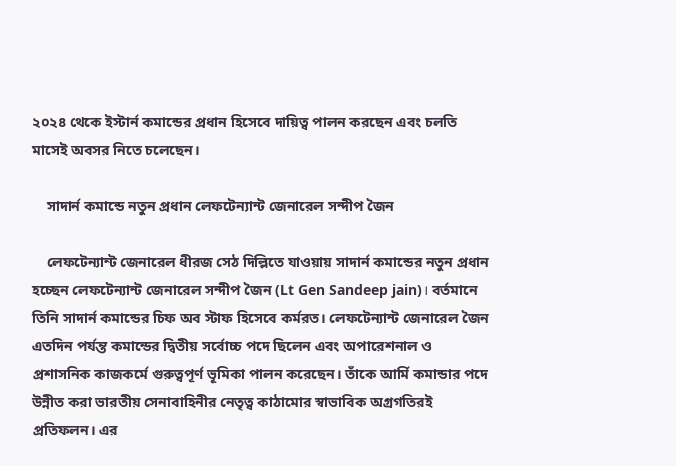২০২৪ থেকে ইস্টার্ন কমান্ডের প্রধান হিসেবে দায়িত্ব পালন করছেন এবং চলতি মাসেই অবসর নিতে চলেছেন।

    সাদার্ন কমান্ডে নতুন প্রধান লেফটেন্যান্ট জেনারেল সন্দীপ জৈন

    লেফটেন্যান্ট জেনারেল ধীরজ সেঠ দিল্লিতে যাওয়ায় সাদার্ন কমান্ডের নতুন প্রধান হচ্ছেন লেফটেন্যান্ট জেনারেল সন্দীপ জৈন (Lt Gen Sandeep jain)। বর্তমানে তিনি সাদার্ন কমান্ডের চিফ অব স্টাফ হিসেবে কর্মরত। লেফটেন্যান্ট জেনারেল জৈন এতদিন পর্যন্ত কমান্ডের দ্বিতীয় সর্বোচ্চ পদে ছিলেন এবং অপারেশনাল ও প্রশাসনিক কাজকর্মে গুরুত্বপূর্ণ ভূমিকা পালন করেছেন। তাঁকে আর্মি কমান্ডার পদে উন্নীত করা ভারতীয় সেনাবাহিনীর নেতৃত্ব কাঠামোর স্বাভাবিক অগ্রগতিরই প্রতিফলন। এর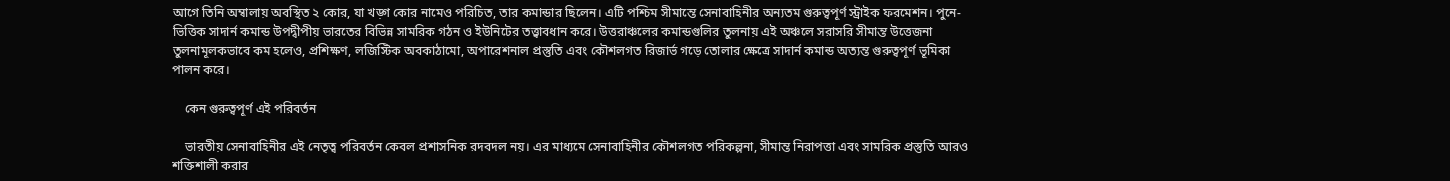আগে তিনি অম্বালায় অবস্থিত ২ কোর, যা খড়্গ কোর নামেও পরিচিত, তার কমান্ডার ছিলেন। এটি পশ্চিম সীমান্তে সেনাবাহিনীর অন্যতম গুরুত্বপূর্ণ স্ট্রাইক ফরমেশন। পুনে-ভিত্তিক সাদার্ন কমান্ড উপদ্বীপীয় ভারতের বিভিন্ন সামরিক গঠন ও ইউনিটের তত্ত্বাবধান করে। উত্তরাঞ্চলের কমান্ডগুলির তুলনায় এই অঞ্চলে সরাসরি সীমান্ত উত্তেজনা তুলনামূলকভাবে কম হলেও, প্রশিক্ষণ, লজিস্টিক অবকাঠামো, অপারেশনাল প্রস্তুতি এবং কৌশলগত রিজার্ভ গড়ে তোলার ক্ষেত্রে সাদার্ন কমান্ড অত্যন্ত গুরুত্বপূর্ণ ভূমিকা পালন করে।

    কেন গুরুত্বপূর্ণ এই পরিবর্তন

    ভারতীয় সেনাবাহিনীর এই নেতৃত্ব পরিবর্তন কেবল প্রশাসনিক রদবদল নয়। এর মাধ্যমে সেনাবাহিনীর কৌশলগত পরিকল্পনা, সীমান্ত নিরাপত্তা এবং সামরিক প্রস্তুতি আরও শক্তিশালী করার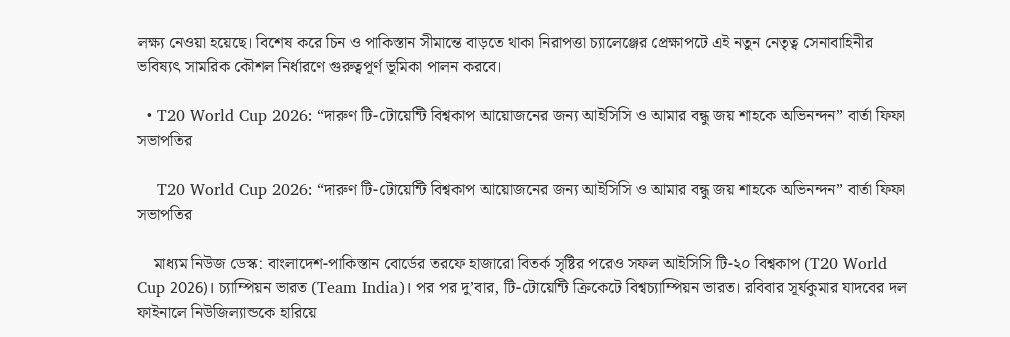লক্ষ্য নেওয়া হয়েছে। বিশেষ করে চিন ও পাকিস্তান সীমান্তে বাড়তে থাকা নিরাপত্তা চ্যালেঞ্জের প্রেক্ষাপটে এই নতুন নেতৃত্ব সেনাবাহিনীর ভবিষ্যৎ সামরিক কৌশল নির্ধারণে গুরুত্বপূর্ণ ভূমিকা পালন করবে।

  • T20 World Cup 2026: “দারুণ টি-টোয়েন্টি বিশ্বকাপ আয়োজনের জন্য আইসিসি ও আমার বন্ধু জয় শাহকে অভিনন্দন” বার্তা ফিফা সভাপতির

    T20 World Cup 2026: “দারুণ টি-টোয়েন্টি বিশ্বকাপ আয়োজনের জন্য আইসিসি ও আমার বন্ধু জয় শাহকে অভিনন্দন” বার্তা ফিফা সভাপতির

    মাধ্যম নিউজ ডেস্ক: বাংলাদেশ-পাকিস্তান বোর্ডের তরফে হাজারো বিতর্ক সৃষ্টির পরেও সফল আইসিসি টি-২০ বিশ্বকাপ (T20 World Cup 2026)। চ্যাম্পিয়ন ভারত (Team India)। পর পর দু’বার, টি-টোয়েন্টি ক্রিকেটে বিশ্বচ্যাম্পিয়ন ভারত। রবিবার সূর্যকুমার যাদবের দল ফাইনালে নিউজিল্যান্ডকে হারিয়ে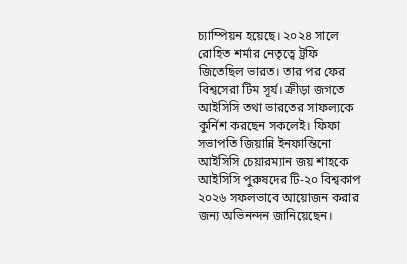চ্যাম্পিয়ন হয়েছে। ২০২৪ সালে রোহিত শর্মার নেতৃত্বে ট্রফি জিতেছিল ভারত। তার পর ফের বিশ্বসেরা টিম সূর্য। ক্রীড়া জগতে আইসিসি তথা ভারতের সাফল্যকে কুর্নিশ করছেন সকলেই। ফিফা সভাপতি জিয়ান্নি ইনফান্তিনো আইসিসি চেয়ারম্যান জয় শাহকে আইসিসি পুরুষদের টি-২০ বিশ্বকাপ ২০২৬ সফলভাবে আয়োজন করার জন্য অভিনন্দন জানিয়েছেন।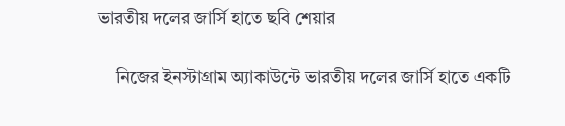ভারতীয় দলের জার্সি হাতে ছবি শেয়ার

    নিজের ইনস্টাগ্রাম অ্যাকাউন্টে ভারতীয় দলের জার্সি হাতে একটি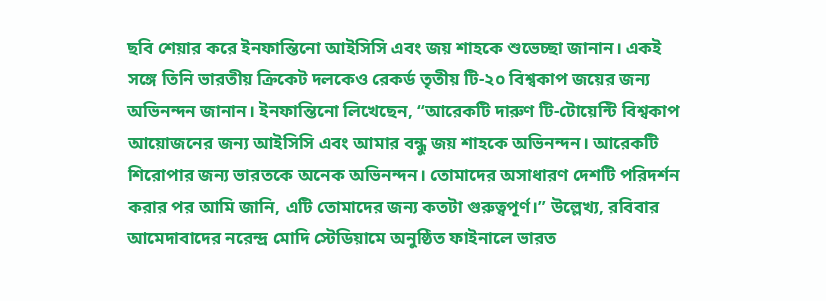ছবি শেয়ার করে ইনফান্তিনো আইসিসি এবং জয় শাহকে শুভেচ্ছা জানান। একই সঙ্গে তিনি ভারতীয় ক্রিকেট দলকেও রেকর্ড তৃতীয় টি-২০ বিশ্বকাপ জয়ের জন্য অভিনন্দন জানান। ইনফান্তিনো লিখেছেন, “আরেকটি দারুণ টি-টোয়েন্টি বিশ্বকাপ আয়োজনের জন্য আইসিসি এবং আমার বন্ধু জয় শাহকে অভিনন্দন। আরেকটি শিরোপার জন্য ভারতকে অনেক অভিনন্দন। তোমাদের অসাধারণ দেশটি পরিদর্শন করার পর আমি জানি, এটি তোমাদের জন্য কতটা গুরুত্বপূর্ণ।” উল্লেখ্য, রবিবার আমেদাবাদের নরেন্দ্র মোদি স্টেডিয়ামে অনুষ্ঠিত ফাইনালে ভারত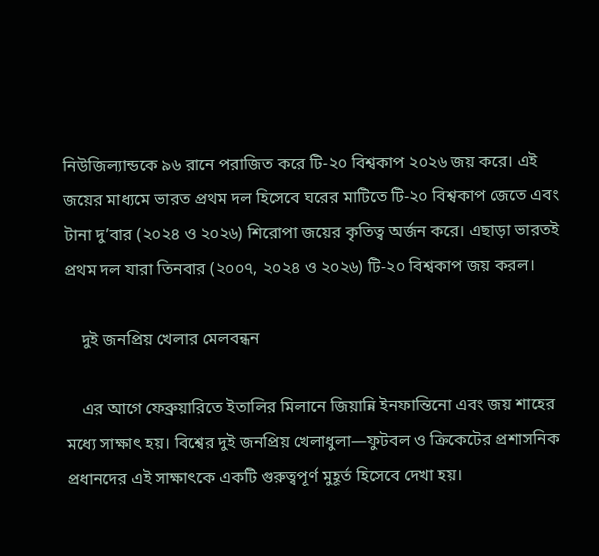নিউজিল্যান্ডকে ৯৬ রানে পরাজিত করে টি-২০ বিশ্বকাপ ২০২৬ জয় করে। এই জয়ের মাধ্যমে ভারত প্রথম দল হিসেবে ঘরের মাটিতে টি-২০ বিশ্বকাপ জেতে এবং টানা দু’বার (২০২৪ ও ২০২৬) শিরোপা জয়ের কৃতিত্ব অর্জন করে। এছাড়া ভারতই প্রথম দল যারা তিনবার (২০০৭, ২০২৪ ও ২০২৬) টি-২০ বিশ্বকাপ জয় করল।

    দুই জনপ্রিয় খেলার মেলবন্ধন

    এর আগে ফেব্রুয়ারিতে ইতালির মিলানে জিয়ান্নি ইনফান্তিনো এবং জয় শাহের মধ্যে সাক্ষাৎ হয়। বিশ্বের দুই জনপ্রিয় খেলাধুলা—ফুটবল ও ক্রিকেটের প্রশাসনিক প্রধানদের এই সাক্ষাৎকে একটি গুরুত্বপূর্ণ মুহূর্ত হিসেবে দেখা হয়।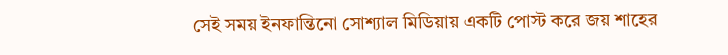সেই সময় ইনফান্তিনো সোশ্যাল মিডিয়ায় একটি পোস্ট করে জয় শাহের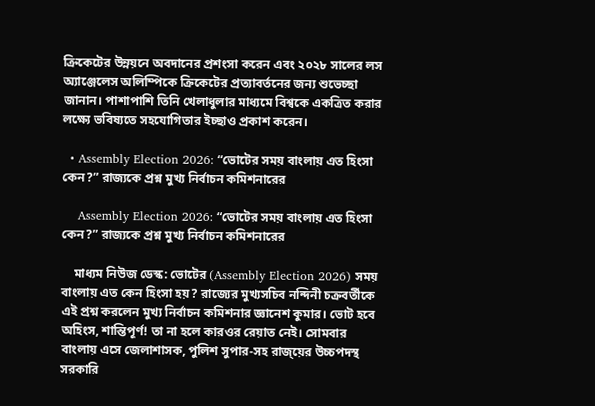ক্রিকেটের উন্নয়নে অবদানের প্রশংসা করেন এবং ২০২৮ সালের লস অ্যাঞ্জেলেস অলিম্পিকে ক্রিকেটের প্রত্যাবর্তনের জন্য শুভেচ্ছা জানান। পাশাপাশি তিনি খেলাধুলার মাধ্যমে বিশ্বকে একত্রিত করার লক্ষ্যে ভবিষ্যতে সহযোগিতার ইচ্ছাও প্রকাশ করেন।

  • Assembly Election 2026: “ভোটের সময় বাংলায় এত হিংসা কেন?” রাজ্যকে প্রশ্ন মুখ্য নির্বাচন কমিশনারের

    Assembly Election 2026: “ভোটের সময় বাংলায় এত হিংসা কেন?” রাজ্যকে প্রশ্ন মুখ্য নির্বাচন কমিশনারের

    মাধ্যম নিউজ ডেস্ক: ভোটের (Assembly Election 2026) সময় বাংলায় এত কেন হিংসা হয়? রাজ্যের মুখ্যসচিব নন্দিনী চক্রবর্তীকে এই প্রশ্ন করলেন মুখ্য নির্বাচন কমিশনার জ্ঞানেশ কুমার। ভোট হবে অহিংস, শান্তিপূর্ণ! তা না হলে কারওর রেয়াত নেই। সোমবার বাংলায় এসে জেলাশাসক, পুলিশ সুপার-সহ রাজ্য়ের উচ্চপদস্থ সরকারি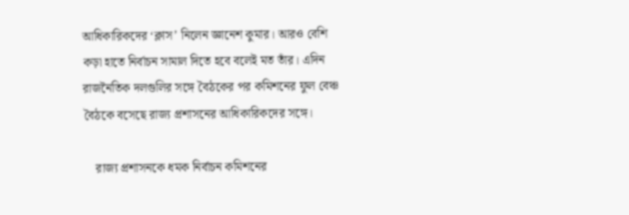আধিকারিকদের ‘ক্লাস’ নিলেন জ্ঞানেশ কুমার। আরও বেশি কড়া হাতে নির্বাচন সামাল দিতে হবে বলেই মত তাঁর। এদিন রাজনৈতিক দলগুলির সঙ্গে বৈঠকের পর কমিশনের ফুল বেঞ্চ বৈঠকে বসেছে রাজ্য প্রশাসনের আধিকারিকদের সঙ্গে।

    রাজ্য প্রশাসনকে ধমক নির্বাচন কমিশনের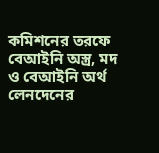কমিশনের তরফে বেআইনি অস্ত্র, মদ ও বেআইনি অর্থ লেনদেনের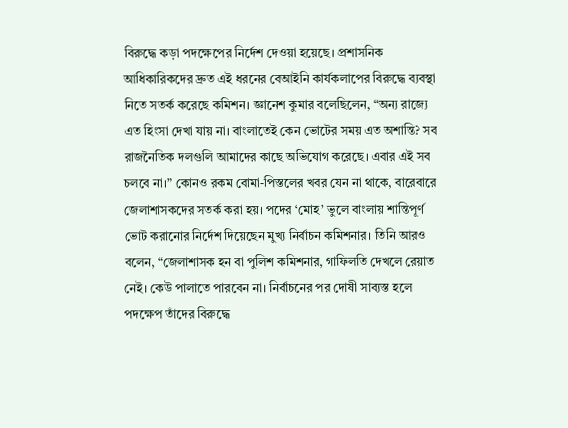বিরুদ্ধে কড়া পদক্ষেপের নির্দেশ দেওয়া হয়েছে। প্রশাসনিক আধিকারিকদের দ্রুত এই ধরনের বেআইনি কার্যকলাপের বিরুদ্ধে ব্যবস্থা নিতে সতর্ক করেছে কমিশন। জ্ঞানেশ কুমার বলেছিলেন, “অন্য রাজ্যে এত হিংসা দেখা যায় না। বাংলাতেই কেন ভোটের সময় এত অশান্তি? সব রাজনৈতিক দলগুলি আমাদের কাছে অভিযোগ করেছে। এবার এই সব চলবে না।” কোনও রকম বোমা-পিস্তলের খবর যেন না থাকে, বারেবারে জেলাশাসকদের সতর্ক করা হয়। পদের ‘মোহ’ ভুলে বাংলায় শান্তিপূর্ণ ভোট করানোর নির্দেশ দিয়েছেন মুখ্য নির্বাচন কমিশনার। তিনি আরও বলেন, “জেলাশাসক হন বা পুলিশ কমিশনার, গাফিলতি দেখলে রেয়াত নেই। কেউ পালাতে পারবেন না। নির্বাচনের পর দোষী সাব্যস্ত হলে পদক্ষেপ তাঁদের বিরুদ্ধে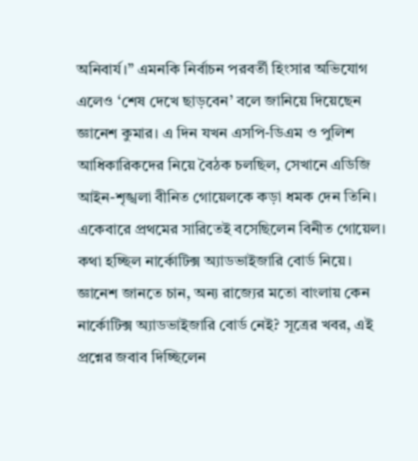অনিবার্য।” এমনকি নির্বাচন পরবর্তী হিংসার অভিযোগ এলেও ‘শেষ দেখে ছাড়বেন’ বলে জানিয়ে দিয়েছেন জ্ঞানেশ কুমার। এ দিন যখন এসপি-ডিএম ও পুলিশ আধিকারিকদের নিয়ে বৈঠক চলছিল, সেখানে এডিজি আইন-শৃঙ্খলা বীনিত গোয়েলকে কড়া ধমক দেন তিনি। একেবারে প্রথমের সারিতেই বসেছিলেন বিনীত গোয়েল। কথা হচ্ছিল নার্কোটিক্স অ্যাডভাইজারি বোর্ড নিয়ে। জ্ঞানেশ জানতে চান, অন্য রাজ্যের মতো বাংলায় কেন নার্কোটিক্স অ্যাডভাইজারি বোর্ড নেই? সূত্রের খবর, এই প্রশ্নের জবাব দিচ্ছিলেন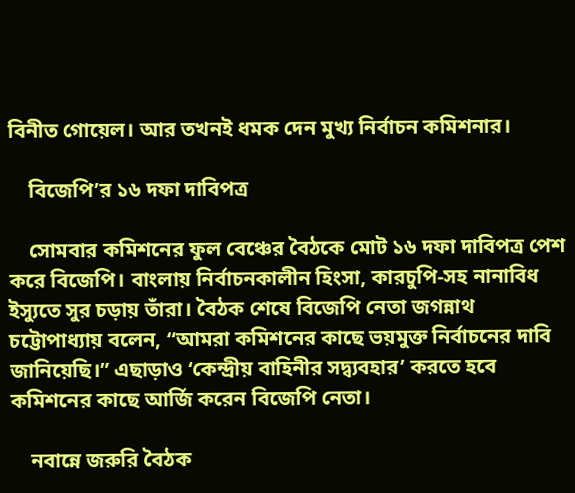বিনীত গোয়েল। আর তখনই ধমক দেন মুখ্য নির্বাচন কমিশনার।

    বিজেপি’র ১৬ দফা দাবিপত্র

    সোমবার কমিশনের ফুল বেঞ্চের বৈঠকে মোট ১৬ দফা দাবিপত্র পেশ করে বিজেপি। বাংলায় নির্বাচনকালীন হিংসা, কারচুপি-সহ নানাবিধ ইস্যুতে সুর চড়ায় তাঁরা। বৈঠক শেষে বিজেপি নেতা জগন্নাথ চট্টোপাধ্যায় বলেন, “আমরা কমিশনের কাছে ভয়মুক্ত নির্বাচনের দাবি জানিয়েছি।” এছাড়াও ‘কেন্দ্রীয় বাহিনীর সদ্ব্যবহার’ করতে হবে কমিশনের কাছে আর্জি করেন বিজেপি নেতা।

    নবান্নে জরুরি বৈঠক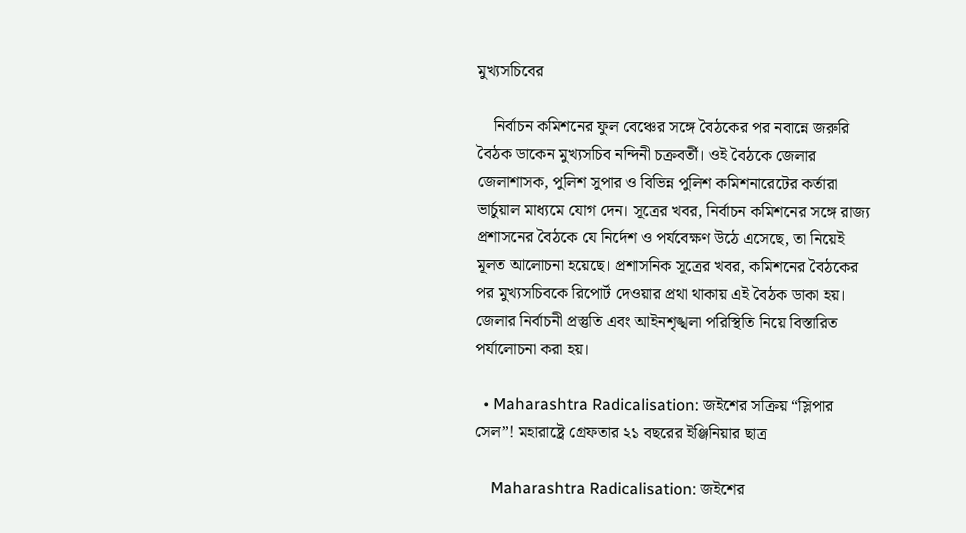মুখ্যসচিবের

    নির্বাচন কমিশনের ফুল বেঞ্চের সঙ্গে বৈঠকের পর নবান্নে জরুরি বৈঠক ডাকেন মুখ্যসচিব নন্দিনী চক্রবর্তী। ওই বৈঠকে জেলার জেলাশাসক, পুলিশ সুপার ও বিভিন্ন পুলিশ কমিশনারেটের কর্তারা ভার্চুয়াল মাধ্যমে যোগ দেন। সূত্রের খবর, নির্বাচন কমিশনের সঙ্গে রাজ্য প্রশাসনের বৈঠকে যে নির্দেশ ও পর্যবেক্ষণ উঠে এসেছে, তা নিয়েই মূলত আলোচনা হয়েছে। প্রশাসনিক সূত্রের খবর, কমিশনের বৈঠকের পর মুখ্যসচিবকে রিপোর্ট দেওয়ার প্রথা থাকায় এই বৈঠক ডাকা হয়। জেলার নির্বাচনী প্রস্তুতি এবং আইনশৃঙ্খলা পরিস্থিতি নিয়ে বিস্তারিত পর্যালোচনা করা হয়।

  • Maharashtra Radicalisation: জইশের সক্রিয় “স্লিপার সেল”! মহারাষ্ট্রে গ্রেফতার ২১ বছরের ইঞ্জিনিয়ার ছাত্র

    Maharashtra Radicalisation: জইশের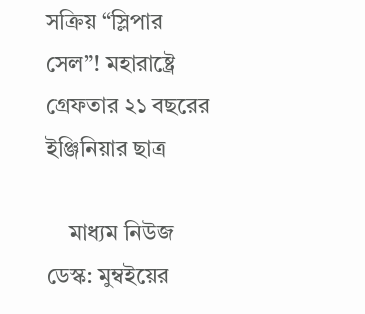সক্রিয় “স্লিপার সেল”! মহারাষ্ট্রে গ্রেফতার ২১ বছরের ইঞ্জিনিয়ার ছাত্র

    মাধ্যম নিউজ ডেস্ক: মুম্বইয়ের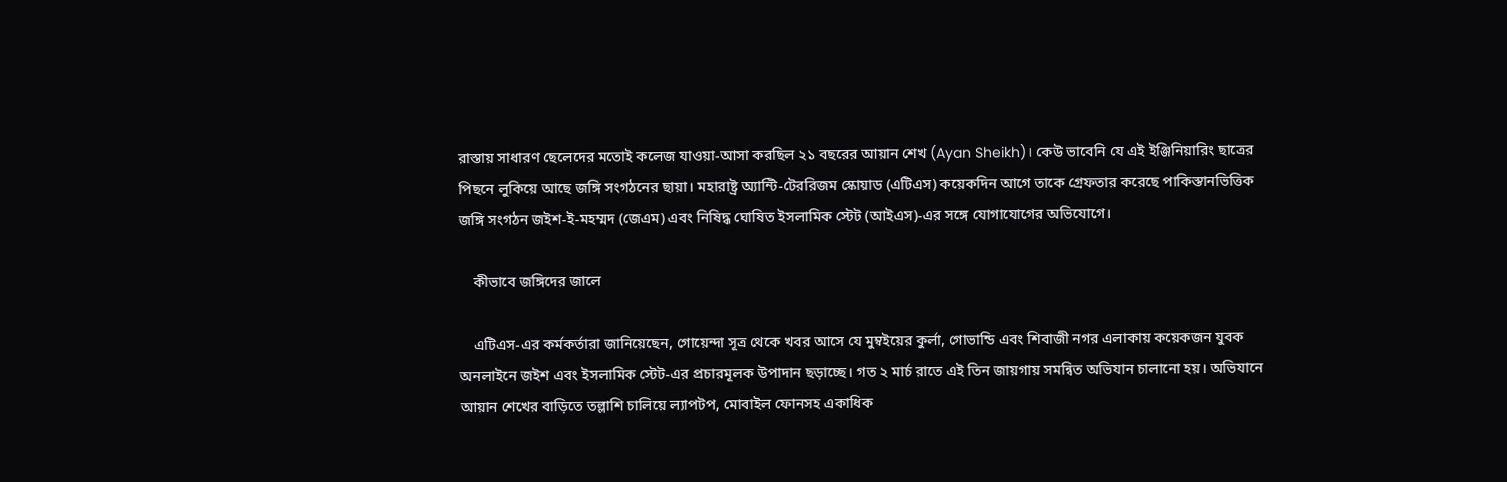রাস্তায় সাধারণ ছেলেদের মতোই কলেজ যাওয়া-আসা করছিল ২১ বছরের আয়ান শেখ (Ayan Sheikh)। কেউ ভাবেনি যে এই ইঞ্জিনিয়ারিং ছাত্রের পিছনে লুকিয়ে আছে জঙ্গি সংগঠনের ছায়া। মহারাষ্ট্র অ্যান্টি-টেররিজম স্কোয়াড (এটিএস) কয়েকদিন আগে তাকে গ্রেফতার করেছে পাকিস্তানভিত্তিক জঙ্গি সংগঠন জইশ-ই-মহম্মদ (জেএম) এবং নিষিদ্ধ ঘোষিত ইসলামিক স্টেট (আইএস)-এর সঙ্গে যোগাযোগের অভিযোগে।

    কীভাবে জঙ্গিদের জালে

    এটিএস-এর কর্মকর্তারা জানিয়েছেন, গোয়েন্দা সূত্র থেকে খবর আসে যে মুম্বইয়ের কুর্লা, গোভান্ডি এবং শিবাজী নগর এলাকায় কয়েকজন যুবক অনলাইনে জইশ এবং ইসলামিক স্টেট-এর প্রচারমূলক উপাদান ছড়াচ্ছে। গত ২ মার্চ রাতে এই তিন জায়গায় সমন্বিত অভিযান চালানো হয়। অভিযানে আয়ান শেখের বাড়িতে তল্লাশি চালিয়ে ল্যাপটপ, মোবাইল ফোনসহ একাধিক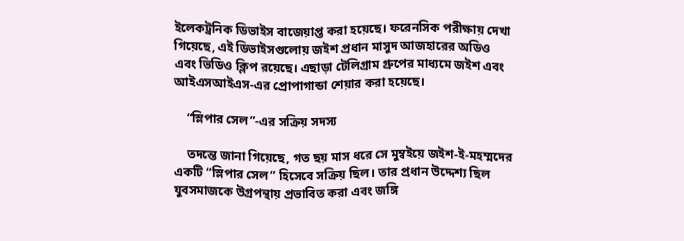ইলেকট্রনিক ডিভাইস বাজেয়াপ্ত করা হয়েছে। ফরেনসিক পরীক্ষায় দেখা গিয়েছে, এই ডিভাইসগুলোয় জইশ প্রধান মাসুদ আজহারের অডিও এবং ভিডিও ক্লিপ রয়েছে। এছাড়া টেলিগ্রাম গ্রুপের মাধ্যমে জইশ এবং আইএসআইএস-এর প্রোপাগান্ডা শেয়ার করা হয়েছে।

    “স্লিপার সেল”-এর সক্রিয় সদস্য

    তদন্তে জানা গিয়েছে, গত ছয় মাস ধরে সে মুম্বইয়ে জইশ-ই-মহম্মদের একটি “স্লিপার সেল” হিসেবে সক্রিয় ছিল। তার প্রধান উদ্দেশ্য ছিল যুবসমাজকে উগ্রপন্থায় প্রভাবিত করা এবং জঙ্গি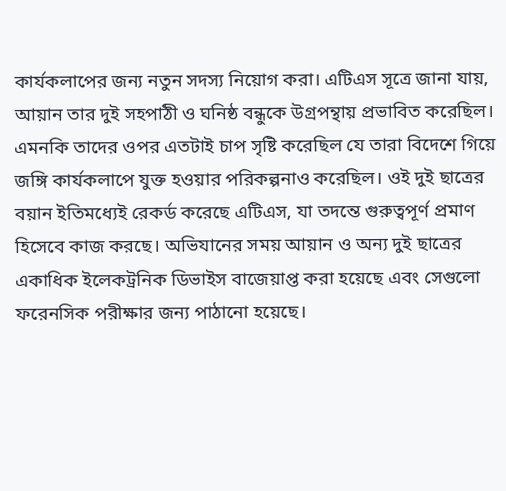কার্যকলাপের জন্য নতুন সদস্য নিয়োগ করা। এটিএস সূত্রে জানা যায়, আয়ান তার দুই সহপাঠী ও ঘনিষ্ঠ বন্ধুকে উগ্রপন্থায় প্রভাবিত করেছিল। এমনকি তাদের ওপর এতটাই চাপ সৃষ্টি করেছিল যে তারা বিদেশে গিয়ে জঙ্গি কার্যকলাপে যুক্ত হওয়ার পরিকল্পনাও করেছিল। ওই দুই ছাত্রের বয়ান ইতিমধ্যেই রেকর্ড করেছে এটিএস, যা তদন্তে গুরুত্বপূর্ণ প্রমাণ হিসেবে কাজ করছে। অভিযানের সময় আয়ান ও অন্য দুই ছাত্রের একাধিক ইলেকট্রনিক ডিভাইস বাজেয়াপ্ত করা হয়েছে এবং সেগুলো ফরেনসিক পরীক্ষার জন্য পাঠানো হয়েছে।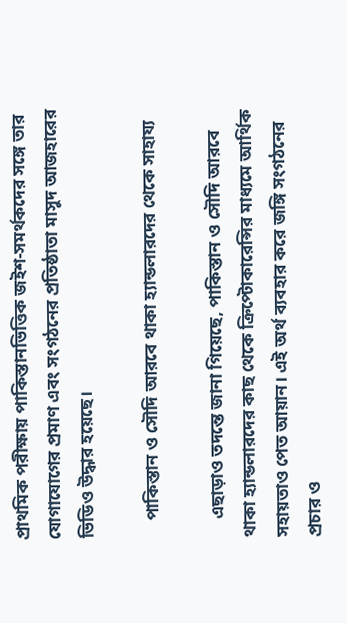প্রাথমিক পরীক্ষায় পাকিস্তানভিত্তিক জইশ-সমর্থকদের সঙ্গে তার যোগাযোগের প্রমাণ এবং সংগঠনের প্রতিষ্ঠাতা মাসুদ আজহারের ভিডিও উদ্ধার হয়েছে।

    পাকিস্তান ও সৌদি আরবে থাকা হ্যান্ডলারদের থেকে সাহায্য

    এছাড়াও তদন্তে জানা গিয়েছে, পাকিস্তান ও সৌদি আরবে থাকা হ্যান্ডলারদের কাছ থেকে ক্রিপ্টোকারেন্সির মাধ্যমে আর্থিক সহায়তাও পেত আয়ান। এই অর্থ ব্যবহার করে জঙ্গি সংগঠনের প্রচার ও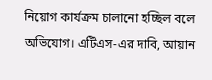নিয়োগ কার্যক্রম চালানো হচ্ছিল বলে অভিযোগ। এটিএস-এর দাবি, আয়ান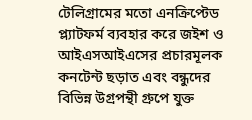টেলিগ্রামের মতো এনক্রিপ্টেড প্ল্যাটফর্ম ব্যবহার করে জইশ ও আইএসআইএসের প্রচারমূলক কনটেন্ট ছড়াত এবং বন্ধুদের বিভিন্ন উগ্রপন্থী গ্রুপে যুক্ত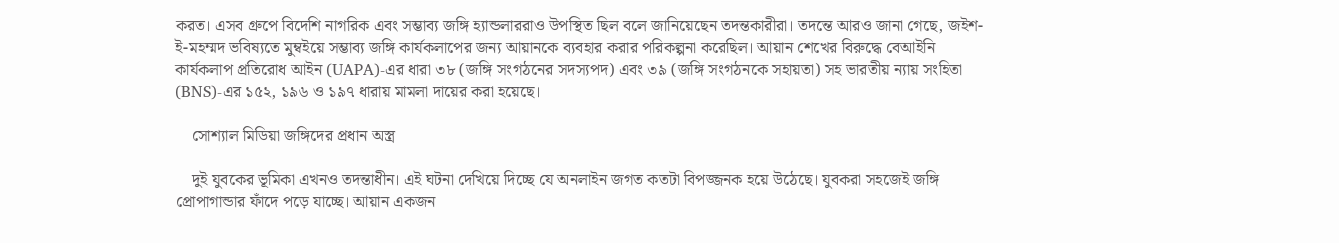করত। এসব গ্রুপে বিদেশি নাগরিক এবং সম্ভাব্য জঙ্গি হ্যান্ডলাররাও উপস্থিত ছিল বলে জানিয়েছেন তদন্তকারীরা। তদন্তে আরও জানা গেছে, জইশ-ই-মহম্মদ ভবিষ্যতে মুম্বইয়ে সম্ভাব্য জঙ্গি কার্যকলাপের জন্য আয়ানকে ব্যবহার করার পরিকল্পনা করেছিল। আয়ান শেখের বিরুদ্ধে বেআইনি কার্যকলাপ প্রতিরোধ আইন (UAPA)-এর ধারা ৩৮ (জঙ্গি সংগঠনের সদস্যপদ) এবং ৩৯ (জঙ্গি সংগঠনকে সহায়তা) সহ ভারতীয় ন্যায় সংহিতা (BNS)-এর ১৫২, ১৯৬ ও ১৯৭ ধারায় মামলা দায়ের করা হয়েছে।

    সোশ্যাল মিডিয়া জঙ্গিদের প্রধান অস্ত্র

    দুই যুবকের ভূমিকা এখনও তদন্তাধীন। এই ঘটনা দেখিয়ে দিচ্ছে যে অনলাইন জগত কতটা বিপজ্জনক হয়ে উঠেছে। যুবকরা সহজেই জঙ্গি প্রোপাগান্ডার ফাঁদে পড়ে যাচ্ছে। আয়ান একজন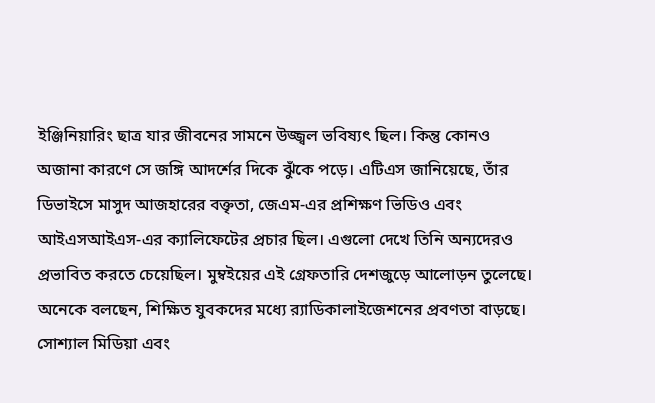ইঞ্জিনিয়ারিং ছাত্র যার জীবনের সামনে উজ্জ্বল ভবিষ্যৎ ছিল। কিন্তু কোনও অজানা কারণে সে জঙ্গি আদর্শের দিকে ঝুঁকে পড়ে। এটিএস জানিয়েছে, তাঁর ডিভাইসে মাসুদ আজহারের বক্তৃতা, জেএম-এর প্রশিক্ষণ ভিডিও এবং আইএসআইএস-এর ক্যালিফেটের প্রচার ছিল। এগুলো দেখে তিনি অন্যদেরও প্রভাবিত করতে চেয়েছিল। মুম্বইয়ের এই গ্রেফতারি দেশজুড়ে আলোড়ন তুলেছে। অনেকে বলছেন, শিক্ষিত যুবকদের মধ্যে র‌্যাডিকালাইজেশনের প্রবণতা বাড়ছে। সোশ্যাল মিডিয়া এবং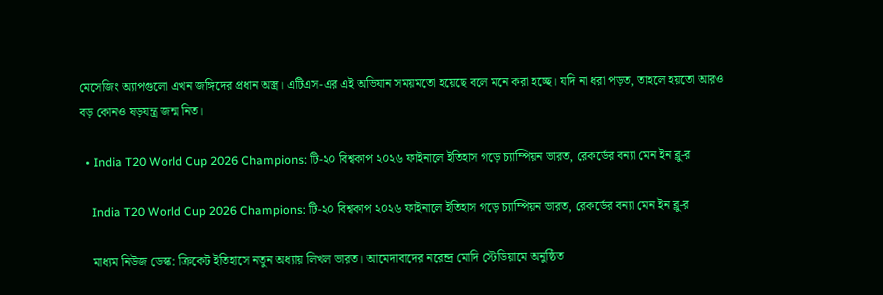মেসেজিং অ্যাপগুলো এখন জঙ্গিদের প্রধান অস্ত্র। এটিএস-এর এই অভিযান সময়মতো হয়েছে বলে মনে করা হচ্ছে। যদি না ধরা পড়ত, তাহলে হয়তো আরও বড় কোনও ষড়যন্ত্র জন্ম নিত।

  • India T20 World Cup 2026 Champions: টি-২০ বিশ্বকাপ ২০২৬ ফাইনালে ইতিহাস গড়ে চ্যাম্পিয়ন ভারত, রেকর্ডের বন্যা মেন ইন ব্লু-র

    India T20 World Cup 2026 Champions: টি-২০ বিশ্বকাপ ২০২৬ ফাইনালে ইতিহাস গড়ে চ্যাম্পিয়ন ভারত, রেকর্ডের বন্যা মেন ইন ব্লু-র

    মাধ্যম নিউজ ডেস্ক: ক্রিকেট ইতিহাসে নতুন অধ্যায় লিখল ভারত। আমেদাবাদের নরেন্দ্র মোদি স্টেডিয়ামে অনুষ্ঠিত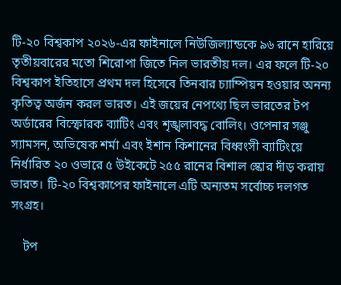টি-২০ বিশ্বকাপ ২০২৬-এর ফাইনালে নিউজিল্যান্ডকে ৯৬ রানে হারিয়ে তৃতীয়বারের মতো শিরোপা জিতে নিল ভারতীয় দল। এর ফলে টি-২০ বিশ্বকাপ ইতিহাসে প্রথম দল হিসেবে তিনবার চ্যাম্পিয়ন হওয়ার অনন্য কৃতিত্ব অর্জন করল ভারত। এই জয়ের নেপথ্যে ছিল ভারতের টপ অর্ডারের বিস্ফোরক ব্যাটিং এবং শৃঙ্খলাবদ্ধ বোলিং। ওপেনার সঞ্জু স্যামসন, অভিষেক শর্মা এবং ইশান কিশানের বিধ্বংসী ব্যাটিংয়ে নির্ধারিত ২০ ওভারে ৫ উইকেটে ২৫৫ রানের বিশাল স্কোর দাঁড় করায় ভারত। টি-২০ বিশ্বকাপের ফাইনালে এটি অন্যতম সর্বোচ্চ দলগত সংগ্রহ।

    টপ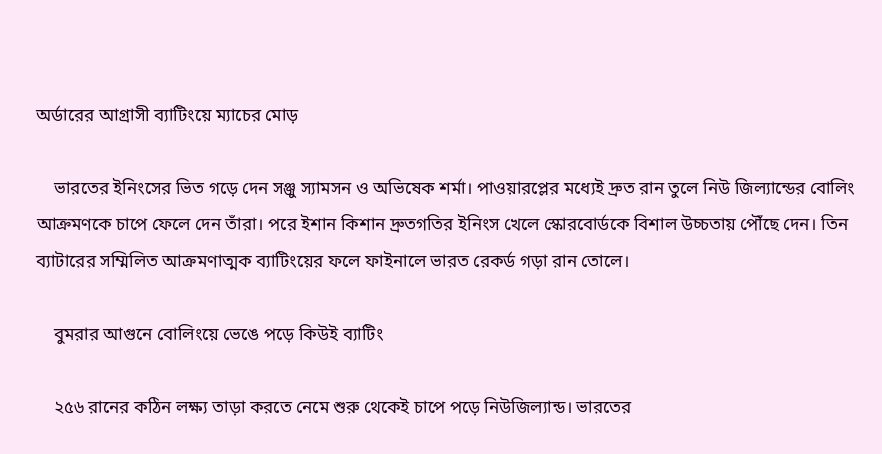অর্ডারের আগ্রাসী ব্যাটিংয়ে ম্যাচের মোড়

    ভারতের ইনিংসের ভিত গড়ে দেন সঞ্জু স্যামসন ও অভিষেক শর্মা। পাওয়ারপ্লের মধ্যেই দ্রুত রান তুলে নিউ জিল্যান্ডের বোলিং আক্রমণকে চাপে ফেলে দেন তাঁরা। পরে ইশান কিশান দ্রুতগতির ইনিংস খেলে স্কোরবোর্ডকে বিশাল উচ্চতায় পৌঁছে দেন। তিন ব্যাটারের সম্মিলিত আক্রমণাত্মক ব্যাটিংয়ের ফলে ফাইনালে ভারত রেকর্ড গড়া রান তোলে।

    বুমরার আগুনে বোলিংয়ে ভেঙে পড়ে কিউই ব্যাটিং

    ২৫৬ রানের কঠিন লক্ষ্য তাড়া করতে নেমে শুরু থেকেই চাপে পড়ে নিউজিল্যান্ড। ভারতের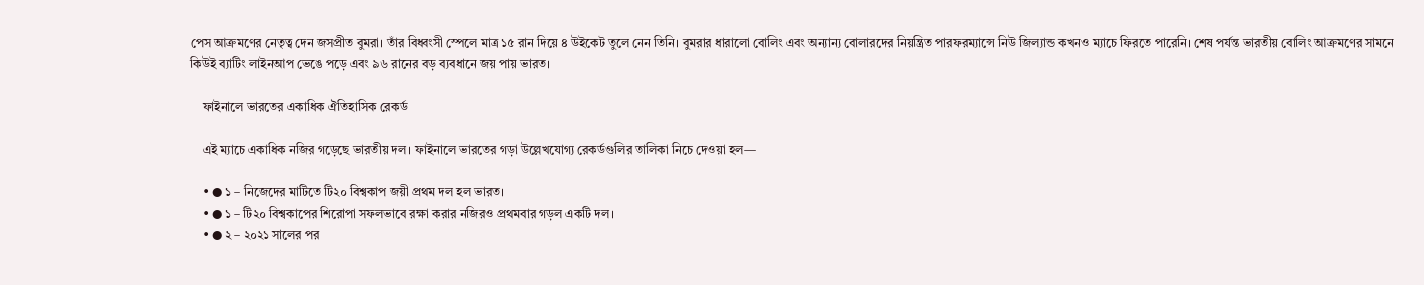পেস আক্রমণের নেতৃত্ব দেন জসপ্রীত বুমরা। তাঁর বিধ্বংসী স্পেলে মাত্র ১৫ রান দিয়ে ৪ উইকেট তুলে নেন তিনি। বুমরার ধারালো বোলিং এবং অন্যান্য বোলারদের নিয়ন্ত্রিত পারফরম্যান্সে নিউ জিল্যান্ড কখনও ম্যাচে ফিরতে পারেনি। শেষ পর্যন্ত ভারতীয় বোলিং আক্রমণের সামনে কিউই ব্যাটিং লাইনআপ ভেঙে পড়ে এবং ৯৬ রানের বড় ব্যবধানে জয় পায় ভারত।

    ফাইনালে ভারতের একাধিক ঐতিহাসিক রেকর্ড

    এই ম্যাচে একাধিক নজির গড়েছে ভারতীয় দল। ফাইনালে ভারতের গড়া উল্লেখযোগ্য রেকর্ডগুলির তালিকা নিচে দেওয়া হল—

    • ● ১ – নিজেদের মাটিতে টি২০ বিশ্বকাপ জয়ী প্রথম দল হল ভারত।
    • ● ১ – টি২০ বিশ্বকাপের শিরোপা সফলভাবে রক্ষা করার নজিরও প্রথমবার গড়ল একটি দল।
    • ● ২ – ২০২১ সালের পর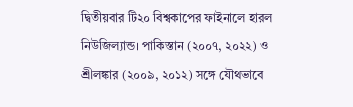দ্বিতীয়বার টি২০ বিশ্বকাপের ফাইনালে হারল নিউজিল্যান্ড। পাকিস্তান (২০০৭, ২০২২) ও শ্রীলঙ্কার (২০০৯, ২০১২) সঙ্গে যৌথভাবে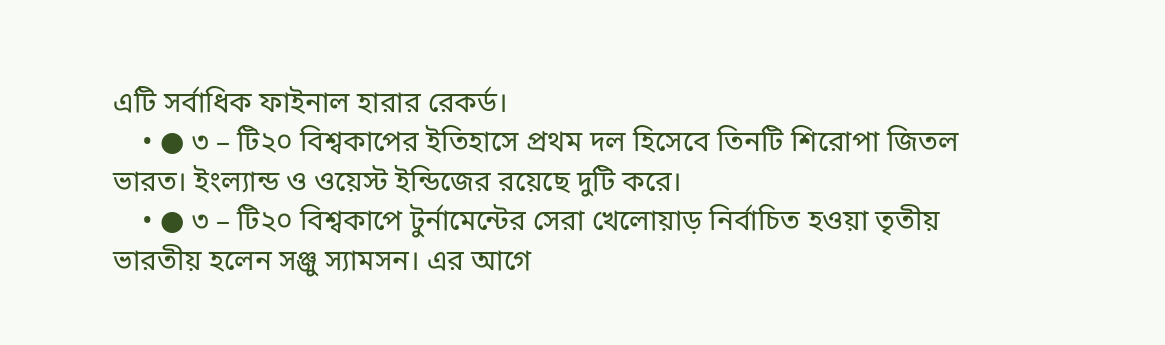এটি সর্বাধিক ফাইনাল হারার রেকর্ড।
    • ● ৩ – টি২০ বিশ্বকাপের ইতিহাসে প্রথম দল হিসেবে তিনটি শিরোপা জিতল ভারত। ইংল্যান্ড ও ওয়েস্ট ইন্ডিজের রয়েছে দুটি করে।
    • ● ৩ – টি২০ বিশ্বকাপে টুর্নামেন্টের সেরা খেলোয়াড় নির্বাচিত হওয়া তৃতীয় ভারতীয় হলেন সঞ্জু স্যামসন। এর আগে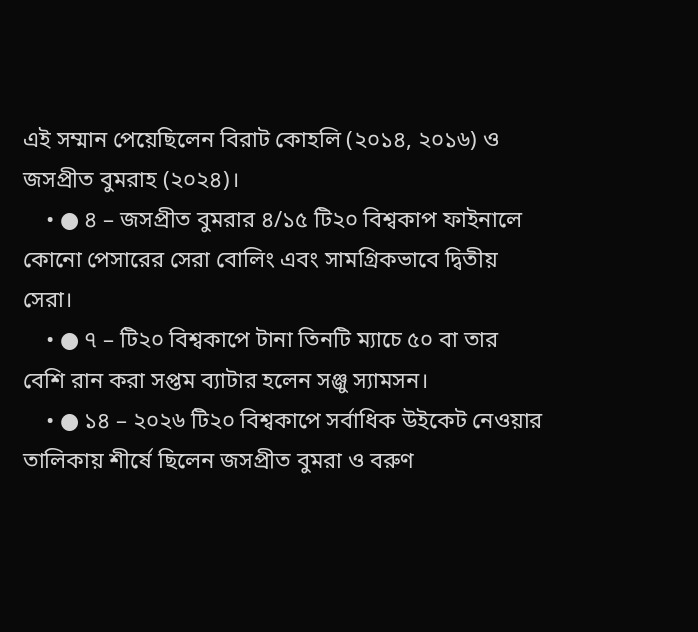এই সম্মান পেয়েছিলেন বিরাট কোহলি (২০১৪, ২০১৬) ও জসপ্রীত বুমরাহ (২০২৪)।
    • ● ৪ – জসপ্রীত বুমরার ৪/১৫ টি২০ বিশ্বকাপ ফাইনালে কোনো পেসারের সেরা বোলিং এবং সামগ্রিকভাবে দ্বিতীয় সেরা।
    • ● ৭ – টি২০ বিশ্বকাপে টানা তিনটি ম্যাচে ৫০ বা তার বেশি রান করা সপ্তম ব্যাটার হলেন সঞ্জু স্যামসন।
    • ● ১৪ – ২০২৬ টি২০ বিশ্বকাপে সর্বাধিক উইকেট নেওয়ার তালিকায় শীর্ষে ছিলেন জসপ্রীত বুমরা ও বরুণ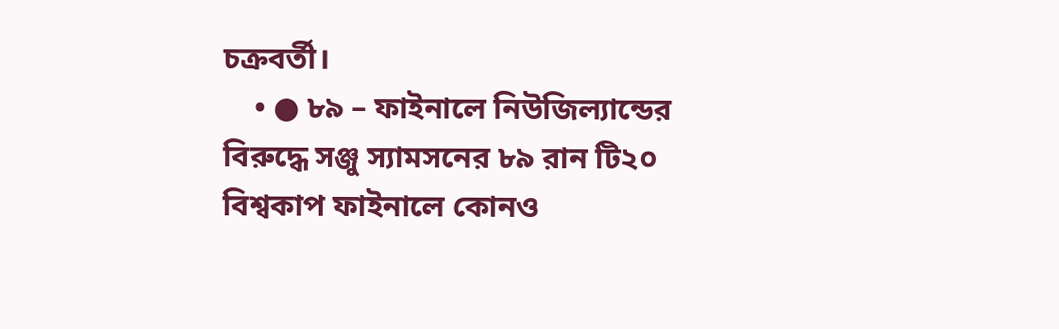চক্রবর্তী।
    • ● ৮৯ – ফাইনালে নিউজিল্যান্ডের বিরুদ্ধে সঞ্জু স্যামসনের ৮৯ রান টি২০ বিশ্বকাপ ফাইনালে কোনও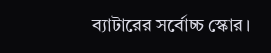ব্যাটারের সর্বোচ্চ স্কোর।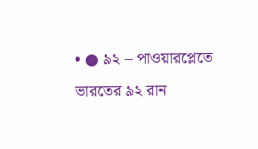• ● ৯২ – পাওয়ারপ্লেতে ভারতের ৯২ রান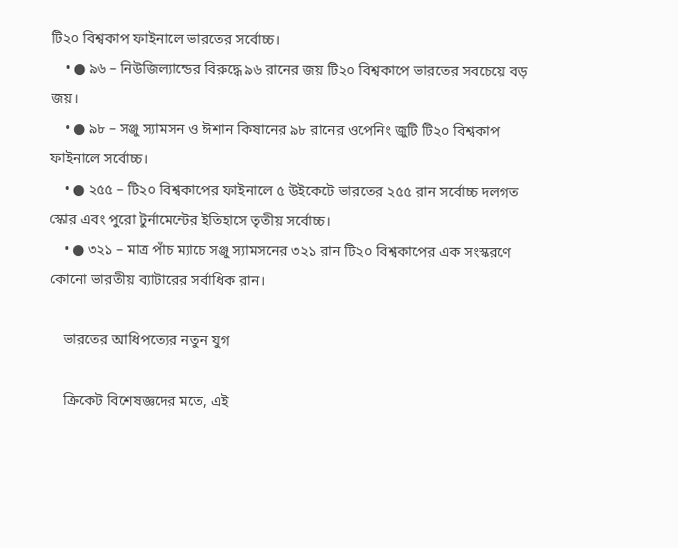টি২০ বিশ্বকাপ ফাইনালে ভারতের সর্বোচ্চ।
    • ● ৯৬ – নিউজিল্যান্ডের বিরুদ্ধে ৯৬ রানের জয় টি২০ বিশ্বকাপে ভারতের সবচেয়ে বড় জয়।
    • ● ৯৮ – সঞ্জু স্যামসন ও ঈশান কিষানের ৯৮ রানের ওপেনিং জুটি টি২০ বিশ্বকাপ ফাইনালে সর্বোচ্চ।
    • ● ২৫৫ – টি২০ বিশ্বকাপের ফাইনালে ৫ উইকেটে ভারতের ২৫৫ রান সর্বোচ্চ দলগত স্কোর এবং পুরো টুর্নামেন্টের ইতিহাসে তৃতীয় সর্বোচ্চ।
    • ● ৩২১ – মাত্র পাঁচ ম্যাচে সঞ্জু স্যামসনের ৩২১ রান টি২০ বিশ্বকাপের এক সংস্করণে কোনো ভারতীয় ব্যাটারের সর্বাধিক রান।

    ভারতের আধিপত্যের নতুন যুগ

    ক্রিকেট বিশেষজ্ঞদের মতে, এই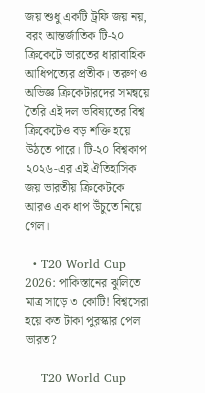জয় শুধু একটি ট্রফি জয় নয়, বরং আন্তর্জাতিক টি-২০ ক্রিকেটে ভারতের ধারাবাহিক আধিপত্যের প্রতীক। তরুণ ও অভিজ্ঞ ক্রিকেটারদের সমন্বয়ে তৈরি এই দল ভবিষ্যতের বিশ্ব ক্রিকেটেও বড় শক্তি হয়ে উঠতে পারে। টি-২০ বিশ্বকাপ ২০২৬-এর এই ঐতিহাসিক জয় ভারতীয় ক্রিকেটকে আরও এক ধাপ উঁচুতে নিয়ে গেল।

  • T20 World Cup 2026: পাকিস্তানের ঝুলিতে মাত্র সাড়ে ৩ কোটি! বিশ্বসেরা হয়ে কত টাকা পুরস্কার পেল ভারত?

    T20 World Cup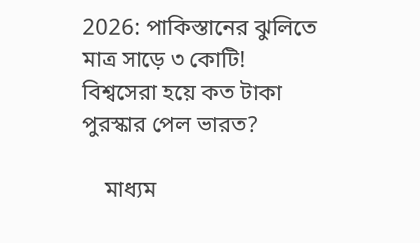2026: পাকিস্তানের ঝুলিতে মাত্র সাড়ে ৩ কোটি! বিশ্বসেরা হয়ে কত টাকা পুরস্কার পেল ভারত?

    মাধ্যম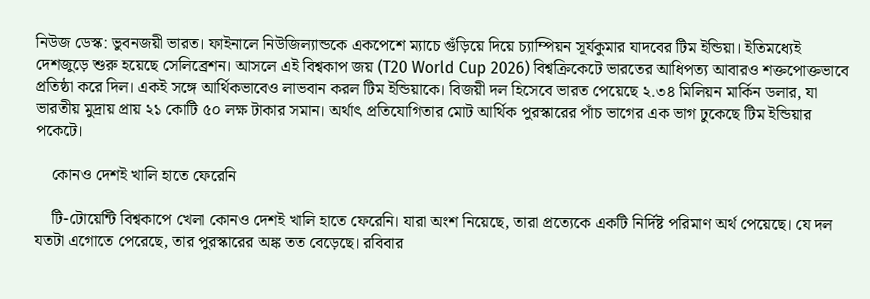নিউজ ডেস্ক: ভুবনজয়ী ভারত। ফাইনালে নিউজিল্যান্ডকে একপেশে ম্যাচে গুঁড়িয়ে দিয়ে চ্যাম্পিয়ন সূর্যকুমার যাদবের টিম ইন্ডিয়া। ইতিমধ্যেই দেশজুড়ে শুরু হয়েছে সেলিব্রেশন। আসলে এই বিশ্বকাপ জয় (T20 World Cup 2026) বিশ্বক্রিকেটে ভারতের আধিপত্য আবারও শক্তপোক্তভাবে প্রতিষ্ঠা করে দিল। একই সঙ্গে আর্থিকভাবেও লাভবান করল টিম ইন্ডিয়াকে। বিজয়ী দল হিসেবে ভারত পেয়েছে ২.৩৪ মিলিয়ন মার্কিন ডলার, যা ভারতীয় মুদ্রায় প্রায় ২১ কোটি ৫০ লক্ষ টাকার সমান। অর্থাৎ প্রতিযোগিতার মোট আর্থিক পুরস্কারের পাঁচ ভাগের এক ভাগ ঢুকেছে টিম ইন্ডিয়ার পকেটে।

    কোনও দেশই খালি হাতে ফেরেনি

    টি-টোয়েন্টি বিশ্বকাপে খেলা কোনও দেশই খালি হাতে ফেরেনি। যারা অংশ নিয়েছে, তারা প্রত্যেকে একটি নির্দিষ্ট পরিমাণ অর্থ পেয়েছে। যে দল যতটা এগোতে পেরেছে, তার পুরস্কারের অঙ্ক তত বেড়েছে। রবিবার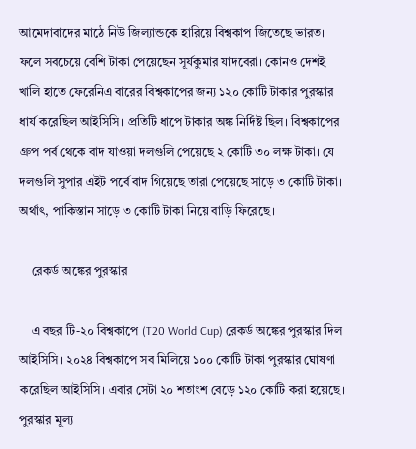আমেদাবাদের মাঠে নিউ জিল্যান্ডকে হারিয়ে বিশ্বকাপ জিতেছে ভারত। ফলে সবচেয়ে বেশি টাকা পেয়েছেন সূর্যকুমার যাদবেরা। কোনও দেশই খালি হাতে ফেরেনিএ বারের বিশ্বকাপের জন্য ১২০ কোটি টাকার পুরস্কার ধার্য করেছিল আইসিসি। প্রতিটি ধাপে টাকার অঙ্ক নির্দিষ্ট ছিল। বিশ্বকাপের গ্রুপ পর্ব থেকে বাদ যাওয়া দলগুলি পেয়েছে ২ কোটি ৩০ লক্ষ টাকা। যে দলগুলি সুপার এইট পর্বে বাদ গিয়েছে তারা পেয়েছে সাড়ে ৩ কোটি টাকা। অর্থাৎ, পাকিস্তান সাড়ে ৩ কোটি টাকা নিয়ে বাড়ি ফিরেছে।

    রেকর্ড অঙ্কের পুরস্কার

    এ বছর টি-২০ বিশ্বকাপে (T20 World Cup) রেকর্ড অঙ্কের পুরস্কার দিল আইসিসি। ২০২৪ বিশ্বকাপে সব মিলিয়ে ১০০ কোটি টাকা পুরস্কার ঘোষণা করেছিল আইসিসি। এবার সেটা ২০ শতাংশ বেড়ে ১২০ কোটি করা হয়েছে। পুরস্কার মূল্য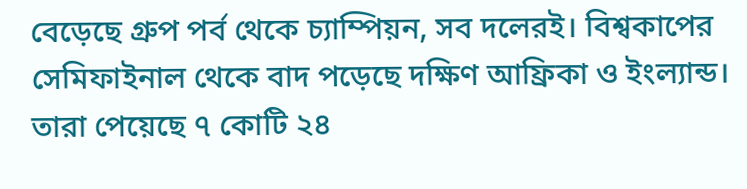বেড়েছে গ্রুপ পর্ব থেকে চ্যাম্পিয়ন, সব দলেরই। বিশ্বকাপের সেমিফাইনাল থেকে বাদ পড়েছে দক্ষিণ আফ্রিকা ও ইংল্যান্ড। তারা পেয়েছে ৭ কোটি ২৪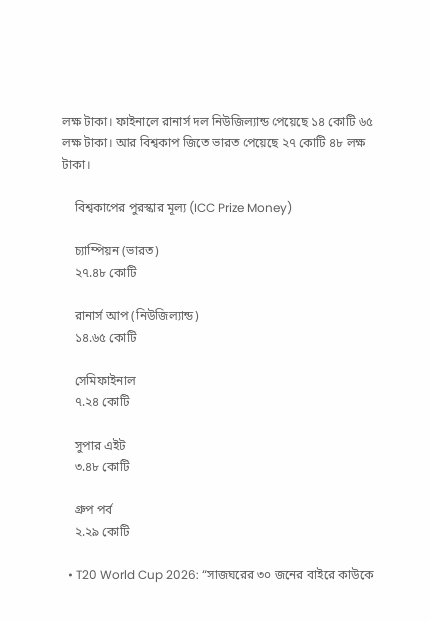লক্ষ টাকা। ফাইনালে রানার্স দল নিউজিল্যান্ড পেয়েছে ১৪ কোটি ৬৫ লক্ষ টাকা। আর বিশ্বকাপ জিতে ভারত পেয়েছে ২৭ কোটি ৪৮ লক্ষ টাকা।

    বিশ্বকাপের পুরস্কার মূল্য (ICC Prize Money)

    চ্যাম্পিয়ন (ভারত)
    ২৭.৪৮ কোটি

    রানার্স আপ (নিউজিল্যান্ড)
    ১৪.৬৫ কোটি

    সেমিফাইনাল
    ৭.২৪ কোটি

    সুপার এইট
    ৩.৪৮ কোটি

    গ্রুপ পর্ব
    ২.২৯ কোটি

  • T20 World Cup 2026: “সাজঘরের ৩০ জনের বাইরে কাউকে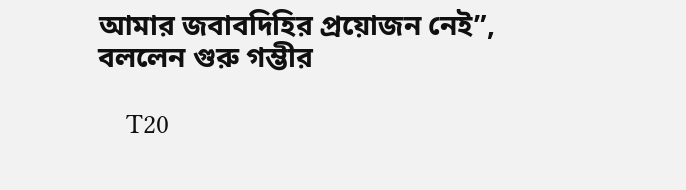আমার জবাবদিহির প্রয়োজন নেই”, বললেন গুরু গম্ভীর

    T20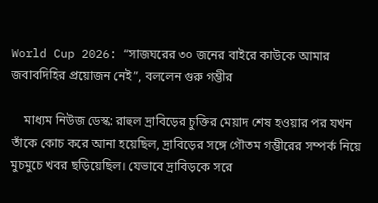World Cup 2026: “সাজঘরের ৩০ জনের বাইরে কাউকে আমার জবাবদিহির প্রয়োজন নেই”, বললেন গুরু গম্ভীর

    মাধ্যম নিউজ ডেস্ক: রাহুল দ্রাবিড়ের চুক্তির মেয়াদ শেষ হওয়ার পর যখন তাঁকে কোচ করে আনা হয়েছিল, দ্রাবিড়ের সঙ্গে গৌতম গম্ভীরের সম্পর্ক নিয়ে মুচমুচে খবর ছড়িয়েছিল। যেভাবে দ্রাবিড়কে সরে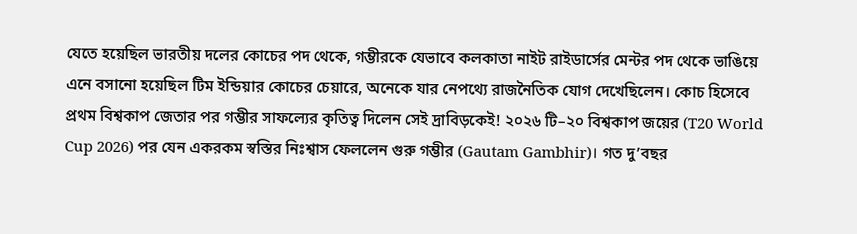যেতে হয়েছিল ভারতীয় দলের কোচের পদ থেকে, গম্ভীরকে যেভাবে কলকাতা নাইট রাইডার্সের মেন্টর পদ থেকে ভাঙিয়ে এনে বসানো হয়েছিল টিম ইন্ডিয়ার কোচের চেয়ারে, অনেকে যার নেপথ্যে রাজনৈতিক যোগ দেখেছিলেন। কোচ হিসেবে প্রথম বিশ্বকাপ জেতার পর গম্ভীর সাফল্যের কৃতিত্ব দিলেন সেই দ্রাবিড়কেই! ২০২৬ টি–২০ বিশ্বকাপ জয়ের (T20 World Cup 2026) পর যেন একরকম স্বস্তির নিঃশ্বাস ফেললেন গুরু গম্ভীর (Gautam Gambhir)। গত দু’বছর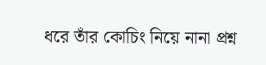ধরে তাঁর কোচিং নিয়ে নানা প্রশ্ন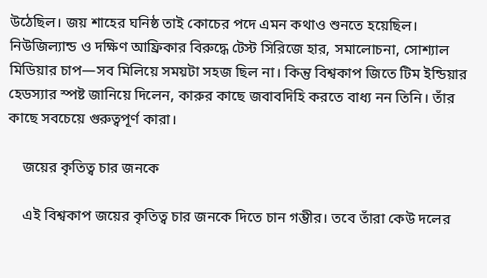উঠেছিল। জয় শাহের ঘনিষ্ঠ তাই কোচের পদে এমন কথাও শুনতে হয়েছিল। নিউজিল্যান্ড ও দক্ষিণ আফ্রিকার বিরুদ্ধে টেস্ট সিরিজে হার, সমালোচনা, সোশ্যাল মিডিয়ার চাপ—সব মিলিয়ে সময়টা সহজ ছিল না। কিন্তু বিশ্বকাপ জিতে টিম ইন্ডিয়ার হেডস্যার স্পষ্ট জানিয়ে দিলেন, কারুর কাছে জবাবদিহি করতে বাধ্য নন তিনি। তাঁর কাছে সবচেয়ে গুরুত্বপূর্ণ কারা।

    জয়ের কৃতিত্ব চার জনকে

    এই বিশ্বকাপ জয়ের কৃতিত্ব চার জনকে দিতে চান গম্ভীর। তবে তাঁরা কেউ দলের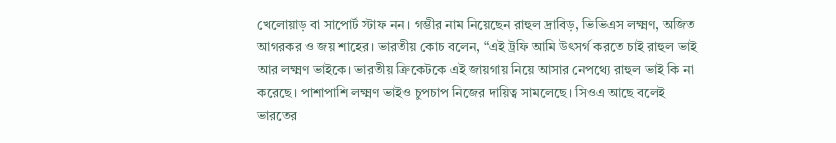খেলোয়াড় বা সাপোর্ট স্টাফ নন। গম্ভীর নাম নিয়েছেন রাহুল দ্রাবিড়, ভিভিএস লক্ষ্মণ, অজিত আগরকর ও জয় শাহের। ভারতীয় কোচ বলেন, “এই ট্রফি আমি উৎসর্গ করতে চাই রাহুল ভাই আর লক্ষ্মণ ভাইকে। ভারতীয় ক্রিকেটকে এই জায়গায় নিয়ে আসার নেপথ্যে রাহুল ভাই কি না করেছে। পাশাপাশি লক্ষ্মণ ভাইও চুপচাপ নিজের দায়িত্ব সামলেছে। সিওএ আছে বলেই ভারতের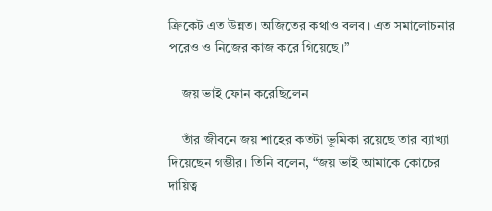ক্রিকেট এত উন্নত। অজিতের কথাও বলব। এত সমালোচনার পরেও ও নিজের কাজ করে গিয়েছে।”

    জয় ভাই ফোন করেছিলেন

    তাঁর জীবনে জয় শাহের কতটা ভূমিকা রয়েছে তার ব্যাখ্যা দিয়েছেন গম্ভীর। তিনি বলেন, “জয় ভাই আমাকে কোচের দায়িত্ব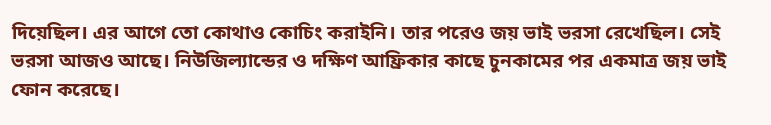দিয়েছিল। এর আগে তো কোথাও কোচিং করাইনি। তার পরেও জয় ভাই ভরসা রেখেছিল। সেই ভরসা আজও আছে। নিউজিল্যান্ডের ও দক্ষিণ আফ্রিকার কাছে চুনকামের পর একমাত্র জয় ভাই ফোন করেছে।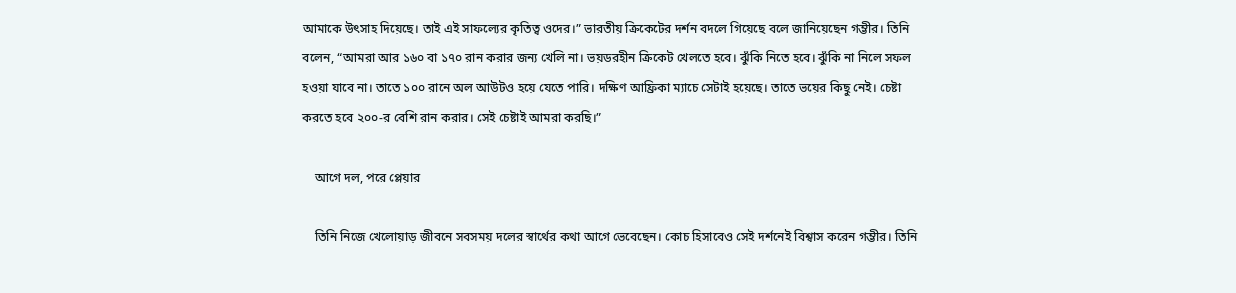আমাকে উৎসাহ দিয়েছে। তাই এই সাফল্যের কৃতিত্ব ওদের।” ভারতীয় ক্রিকেটের দর্শন বদলে গিয়েছে বলে জানিয়েছেন গম্ভীর। তিনি বলেন, “আমরা আর ১৬০ বা ১৭০ রান করার জন্য খেলি না। ভয়ডরহীন ক্রিকেট খেলতে হবে। ঝুঁকি নিতে হবে। ঝুঁকি না নিলে সফল হওয়া যাবে না। তাতে ১০০ রানে অল আউটও হয়ে যেতে পারি। দক্ষিণ আফ্রিকা ম্যাচে সেটাই হয়েছে। তাতে ভয়ের কিছু নেই। চেষ্টা করতে হবে ২০০-র বেশি রান করার। সেই চেষ্টাই আমরা করছি।”

    আগে দল, পরে প্লেয়ার

    তিনি নিজে খেলোয়াড় জীবনে সবসময় দলের স্বার্থের কথা আগে ভেবেছেন। কোচ হিসাবেও সেই দর্শনেই বিশ্বাস করেন গম্ভীর। তিনি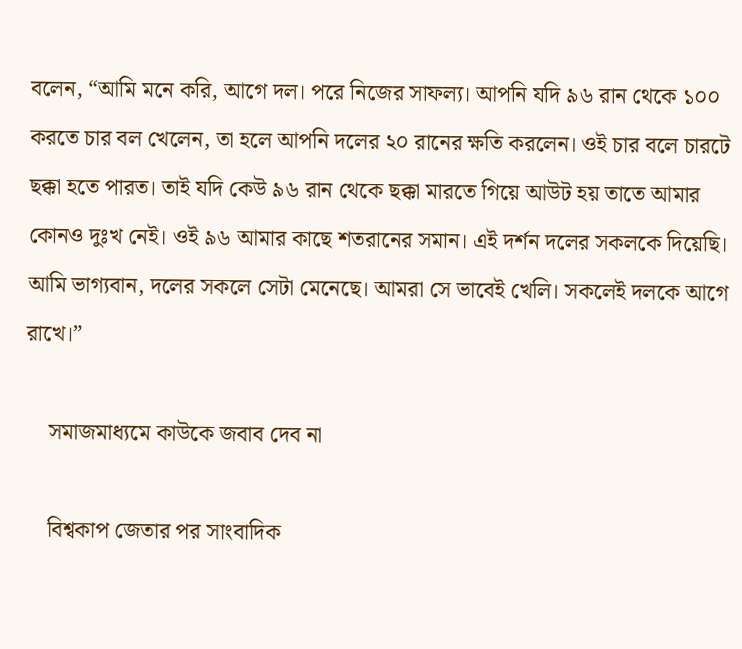বলেন, “আমি মনে করি, আগে দল। পরে নিজের সাফল্য। আপনি যদি ৯৬ রান থেকে ১০০ করতে চার বল খেলেন, তা হলে আপনি দলের ২০ রানের ক্ষতি করলেন। ওই চার বলে চারটে ছক্কা হতে পারত। তাই যদি কেউ ৯৬ রান থেকে ছক্কা মারতে গিয়ে আউট হয় তাতে আমার কোনও দুঃখ নেই। ওই ৯৬ আমার কাছে শতরানের সমান। এই দর্শন দলের সকলকে দিয়েছি। আমি ভাগ্যবান, দলের সকলে সেটা মেনেছে। আমরা সে ভাবেই খেলি। সকলেই দলকে আগে রাখে।”

    সমাজমাধ্যমে কাউকে জবাব দেব না

    বিশ্বকাপ জেতার পর সাংবাদিক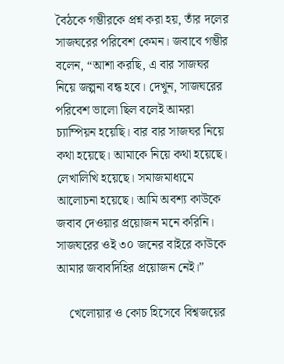বৈঠকে গম্ভীরকে প্রশ্ন করা হয়, তাঁর দলের সাজঘরের পরিবেশ কেমন। জবাবে গম্ভীর বলেন, “আশা করছি, এ বার সাজঘর নিয়ে জল্পনা বন্ধ হবে। দেখুন, সাজঘরের পরিবেশ ভালো ছিল বলেই আমরা চ্যাম্পিয়ন হয়েছি। বার বার সাজঘর নিয়ে কথা হয়েছে। আমাকে নিয়ে কথা হয়েছে। লেখালিখি হয়েছে। সমাজমাধ্যমে আলোচনা হয়েছে। আমি অবশ্য কাউকে জবাব দেওয়ার প্রয়োজন মনে করিনি। সাজঘরের ওই ৩০ জনের বাইরে কাউকে আমার জবাবদিহির প্রয়োজন নেই।”

    খেলোয়ার ও কোচ হিসেবে বিশ্বজয়ের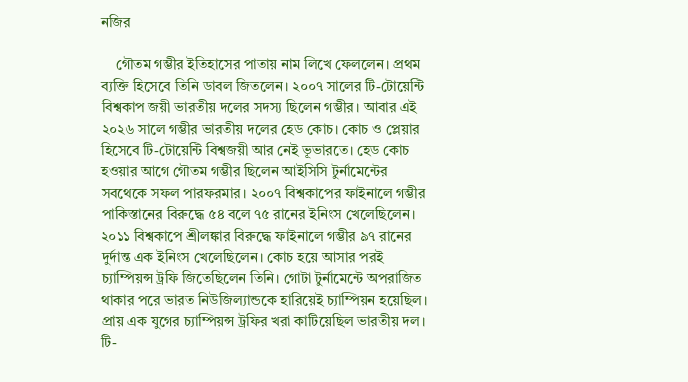নজির

    গৌতম গম্ভীর ইতিহাসের পাতায় নাম লিখে ফেললেন। প্রথম ব্যক্তি হিসেবে তিনি ডাবল জিতলেন। ২০০৭ সালের টি-টোয়েন্টি বিশ্বকাপ জয়ী ভারতীয় দলের সদস্য ছিলেন গম্ভীর। আবার এই ২০২৬ সালে গম্ভীর ভারতীয় দলের হেড কোচ। কোচ ও প্লেয়ার হিসেবে টি-টোয়েন্টি বিশ্বজয়ী আর নেই ভূভারতে। হেড কোচ হওয়ার আগে গৌতম গম্ভীর ছিলেন আইসিসি টুর্নামেন্টের সবথেকে সফল পারফরমার। ২০০৭ বিশ্বকাপের ফাইনালে গম্ভীর পাকিস্তানের বিরুদ্ধে ৫৪ বলে ৭৫ রানের ইনিংস খেলেছিলেন। ২০১১ বিশ্বকাপে শ্রীলঙ্কার বিরুদ্ধে ফাইনালে গম্ভীর ৯৭ রানের দুর্দান্ত এক ইনিংস খেলেছিলেন। কোচ হয়ে আসার পরই চ্যাম্পিয়ন্স ট্রফি জিতেছিলেন তিনি। গোটা টুর্নামেন্টে অপরাজিত থাকার পরে ভারত নিউজিল্যান্ডকে হারিয়েই চ্যাম্পিয়ন হয়েছিল। প্রায় এক যুগের চ্যাম্পিয়ন্স ট্রফির খরা কাটিয়েছিল ভারতীয় দল। টি-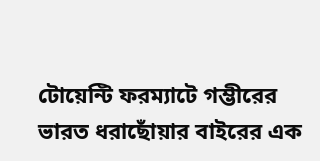টোয়েন্টি ফরম্যাটে গম্ভীরের ভারত ধরাছোঁয়ার বাইরের এক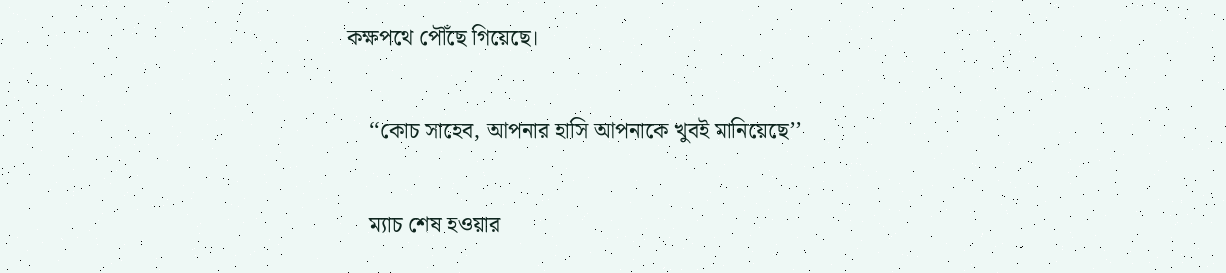কক্ষপথে পৌঁছে গিয়েছে।

    ‘‘কোচ সাহেব, আপনার হাসি আপনাকে খুবই মানিয়েছে’’

    ম্যাচ শেষ হওয়ার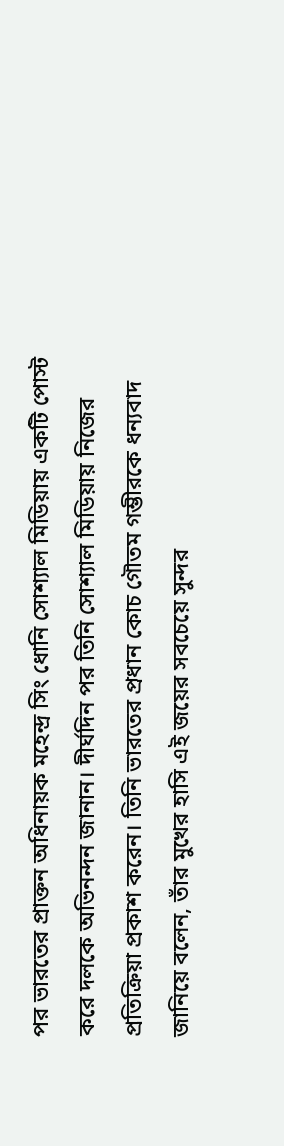পর ভারতের প্রাক্তন অধিনায়ক মহেন্দ্র সিং ধোনি সোশ্যাল মিডিয়ায় একটি পোস্ট করে দলকে অভিনন্দন জানান। দীর্ঘদিন পর তিনি সোশ্যাল মিডিয়ায় নিজের প্রতিক্রিয়া প্রকাশ করেন। তিনি ভারতের প্রধান কোচ গৌতম গম্ভীরকে ধন্যবাদ জানিয়ে বলেন, তাঁর মুখের হাসি এই জয়ের সবচেয়ে সুন্দর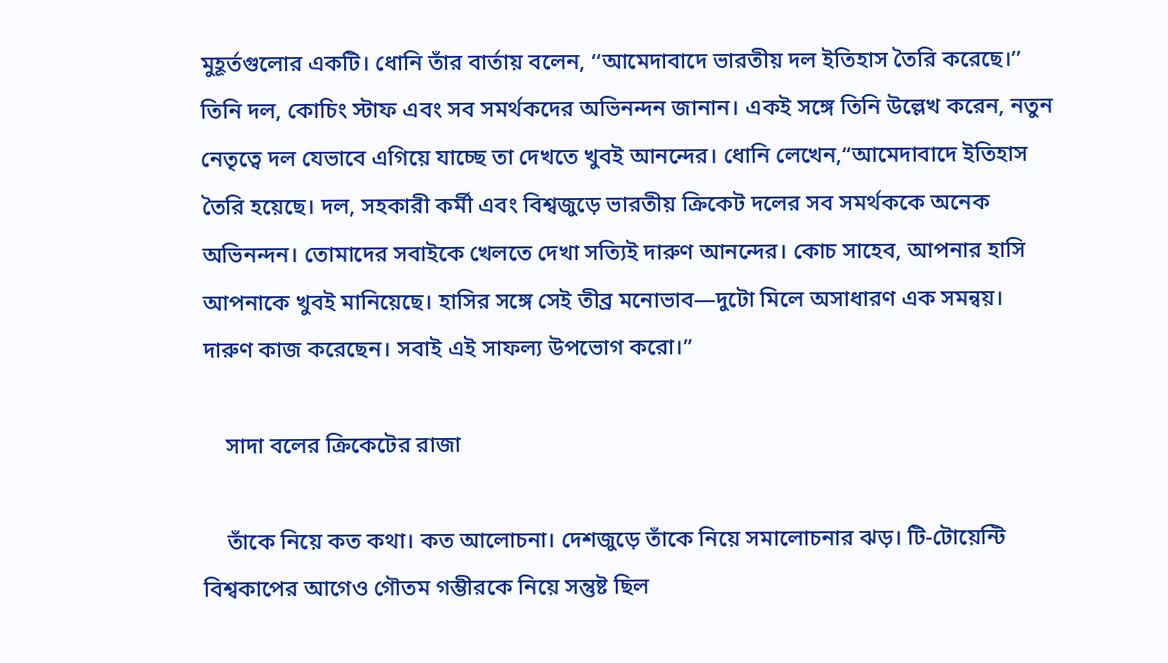মুহূর্তগুলোর একটি। ধোনি তাঁর বার্তায় বলেন, ‘‘আমেদাবাদে ভারতীয় দল ইতিহাস তৈরি করেছে।’’ তিনি দল, কোচিং স্টাফ এবং সব সমর্থকদের অভিনন্দন জানান। একই সঙ্গে তিনি উল্লেখ করেন, নতুন নেতৃত্বে দল যেভাবে এগিয়ে যাচ্ছে তা দেখতে খুবই আনন্দের। ধোনি লেখেন,“আমেদাবাদে ইতিহাস তৈরি হয়েছে। দল, সহকারী কর্মী এবং বিশ্বজুড়ে ভারতীয় ক্রিকেট দলের সব সমর্থককে অনেক অভিনন্দন। তোমাদের সবাইকে খেলতে দেখা সত্যিই দারুণ আনন্দের। কোচ সাহেব, আপনার হাসি আপনাকে খুবই মানিয়েছে। হাসির সঙ্গে সেই তীব্র মনোভাব—দুটো মিলে অসাধারণ এক সমন্বয়। দারুণ কাজ করেছেন। সবাই এই সাফল্য উপভোগ করো।”

    সাদা বলের ক্রিকেটের রাজা

    তাঁকে নিয়ে কত কথা। কত আলোচনা। দেশজুড়ে তাঁকে নিয়ে সমালোচনার ঝড়। টি-টোয়েন্টি বিশ্বকাপের আগেও গৌতম গম্ভীরকে নিয়ে সন্তুষ্ট ছিল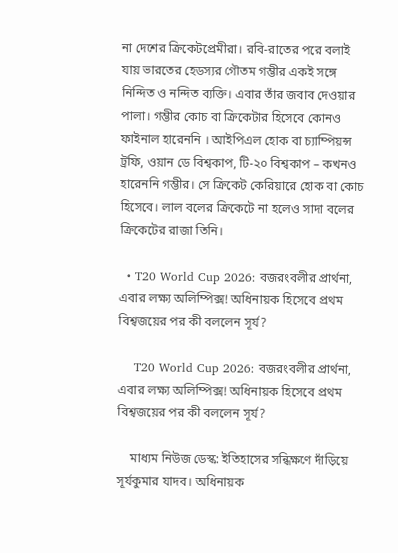না দেশের ক্রিকেটপ্রেমীরা। রবি-রাতের পরে বলাই যায় ভারতের হেডস্যর গৌতম গম্ভীর একই সঙ্গে নিন্দিত ও নন্দিত ব্যক্তি। এবার তাঁর জবাব দেওয়ার পালা। গম্ভীর কোচ বা ক্রিকেটার হিসেবে কোনও ফাইনাল হারেননি । আইপিএল হোক বা চ্যাম্পিয়ন্স ট্রফি, ওয়ান ডে বিশ্বকাপ, টি-২০ বিশ্বকাপ – কখনও হারেননি গম্ভীর। সে ক্রিকেট কেরিয়ারে হোক বা কোচ হিসেবে। লাল বলের ক্রিকেটে না হলেও সাদা বলের ক্রিকেটের রাজা তিনি।

  • T20 World Cup 2026: বজরংবলীর প্রার্থনা, এবার লক্ষ্য অলিম্পিক্স! অধিনায়ক হিসেবে প্রথম বিশ্বজয়ের পর কী বললেন সূর্য?

    T20 World Cup 2026: বজরংবলীর প্রার্থনা, এবার লক্ষ্য অলিম্পিক্স! অধিনায়ক হিসেবে প্রথম বিশ্বজয়ের পর কী বললেন সূর্য?

    মাধ্যম নিউজ ডেস্ক: ইতিহাসের সন্ধিক্ষণে দাঁড়িয়ে সূর্যকুমার যাদব। অধিনায়ক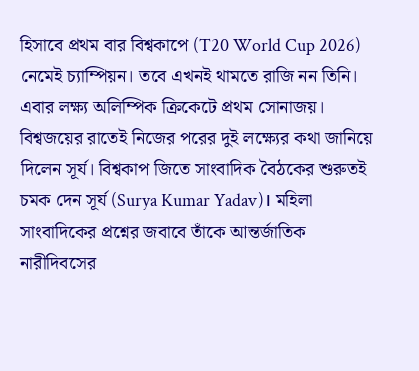হিসাবে প্রথম বার বিশ্বকাপে (T20 World Cup 2026) নেমেই চ্যাম্পিয়ন। তবে এখনই থামতে রাজি নন তিনি। এবার লক্ষ্য অলিম্পিক ক্রিকেটে প্রথম সোনাজয়। বিশ্বজয়ের রাতেই নিজের পরের দুই লক্ষ্যের কথা জানিয়ে দিলেন সূর্য। বিশ্বকাপ জিতে সাংবাদিক বৈঠকের শুরুতই চমক দেন সূর্য (Surya Kumar Yadav)। মহিলা সাংবাদিকের প্রশ্নের জবাবে তাঁকে আন্তর্জাতিক নারীদিবসের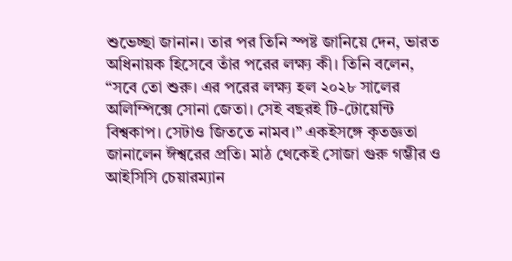শুভেচ্ছা জানান। তার পর তিনি স্পষ্ট জানিয়ে দেন, ভারত অধিনায়ক হিসেবে তাঁর পরের লক্ষ্য কী। তিনি বলেন, “সবে তো শুরু। এর পরের লক্ষ্য হল ২০২৮ সালের অলিম্পিক্সে সোনা জেতা। সেই বছরই টি-টোয়েন্টি বিশ্বকাপ। সেটাও জিততে নামব।” একইসঙ্গে কৃতজ্ঞতা জানালেন ঈশ্বরের প্রতি। মাঠ থেকেই সোজা গুরু গম্ভীর ও আইসিসি চেয়ারম্যান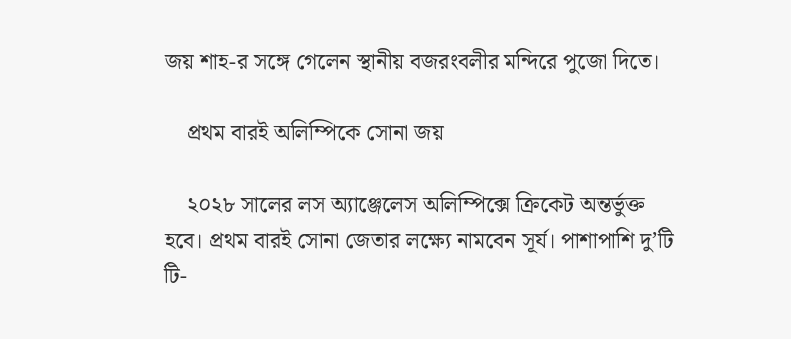জয় শাহ-র সঙ্গে গেলেন স্থানীয় বজরংবলীর মন্দিরে পুজো দিতে।

    প্রথম বারই অলিম্পিকে সোনা জয়

    ২০২৮ সালের লস অ্যাঞ্জেলেস অলিম্পিক্সে ক্রিকেট অন্তর্ভুক্ত হবে। প্রথম বারই সোনা জেতার লক্ষ্যে নামবেন সূর্য। পাশাপাশি দু’টি টি-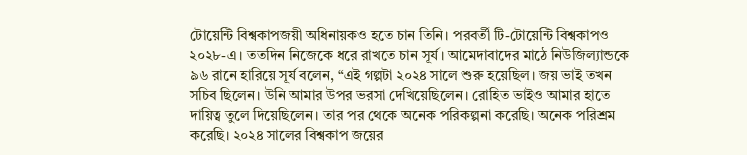টোয়েন্টি বিশ্বকাপজয়ী অধিনায়কও হতে চান তিনি। পরবর্তী টি-টোয়েন্টি বিশ্বকাপও ২০২৮-এ। ততদিন নিজেকে ধরে রাখতে চান সূর্য। আমেদাবাদের মাঠে নিউজিল্যান্ডকে ৯৬ রানে হারিয়ে সূর্য বলেন, “এই গল্পটা ২০২৪ সালে শুরু হয়েছিল। জয় ভাই তখন সচিব ছিলেন। উনি আমার উপর ভরসা দেখিয়েছিলেন। রোহিত ভাইও আমার হাতে দায়িত্ব তুলে দিয়েছিলেন। তার পর থেকে অনেক পরিকল্পনা করেছি। অনেক পরিশ্রম করেছি। ২০২৪ সালের বিশ্বকাপ জয়ের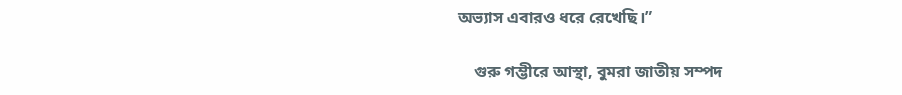অভ্যাস এবারও ধরে রেখেছি।”

    গুরু গম্ভীরে আস্থা, বুমরা জাতীয় সম্পদ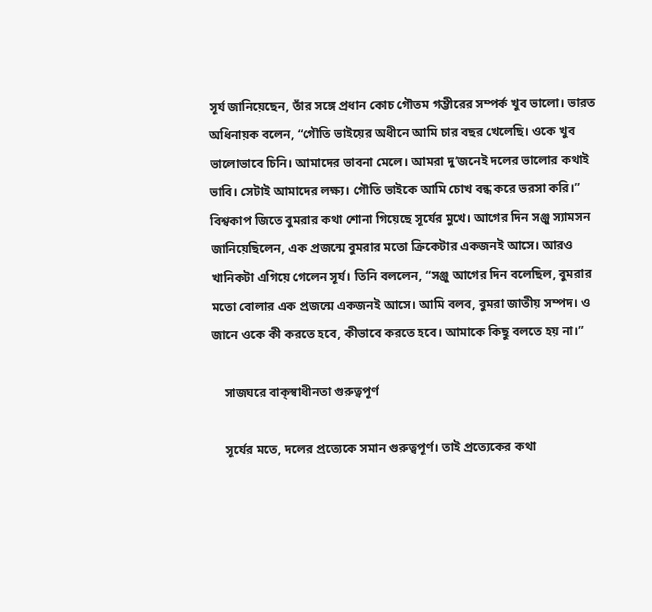সূর্য জানিয়েছেন, তাঁর সঙ্গে প্রধান কোচ গৌতম গম্ভীরের সম্পর্ক খুব ভালো। ভারত অধিনায়ক বলেন, “গৌতি ভাইয়ের অধীনে আমি চার বছর খেলেছি। ওকে খুব ভালোভাবে চিনি। আমাদের ভাবনা মেলে। আমরা দু’জনেই দলের ভালোর কথাই ভাবি। সেটাই আমাদের লক্ষ্য। গৌতি ভাইকে আমি চোখ বন্ধ করে ভরসা করি।” বিশ্বকাপ জিতে বুমরার কথা শোনা গিয়েছে সূর্যের মুখে। আগের দিন সঞ্জু স্যামসন জানিয়েছিলেন, এক প্রজন্মে বুমরার মতো ক্রিকেটার একজনই আসে। আরও খানিকটা এগিয়ে গেলেন সূর্য। তিনি বললেন, “সঞ্জু আগের দিন বলেছিল, বুমরার মতো বোলার এক প্রজন্মে একজনই আসে। আমি বলব, বুমরা জাতীয় সম্পদ। ও জানে ওকে কী করতে হবে, কীভাবে করতে হবে। আমাকে কিছু বলতে হয় না।”

    সাজঘরে বাক্‌স্বাধীনতা গুরুত্বপূর্ণ

    সূর্যের মতে, দলের প্রত্যেকে সমান গুরুত্বপূর্ণ। তাই প্রত্যেকের কথা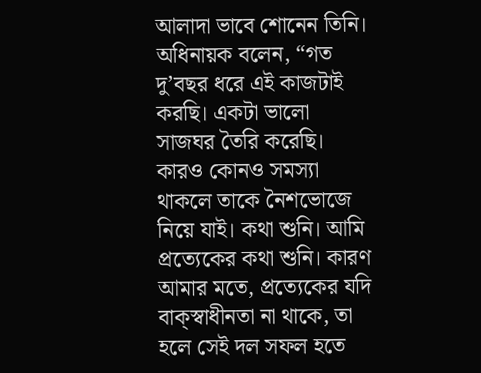আলাদা ভাবে শোনেন তিনি। অধিনায়ক বলেন, “গত দু’বছর ধরে এই কাজটাই করছি। একটা ভালো সাজঘর তৈরি করেছি। কারও কোনও সমস্যা থাকলে তাকে নৈশভোজে নিয়ে যাই। কথা শুনি। আমি প্রত্যেকের কথা শুনি। কারণ আমার মতে, প্রত্যেকের যদি বাক্‌স্বাধীনতা না থাকে, তা হলে সেই দল সফল হতে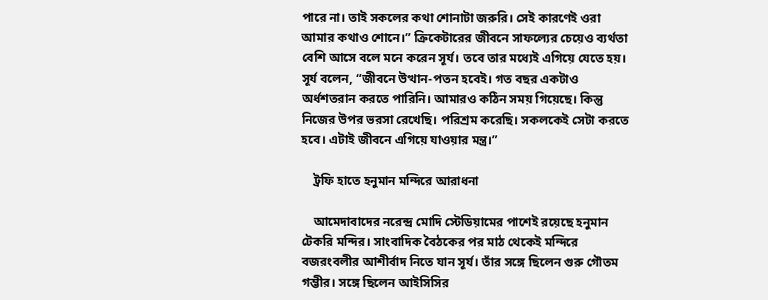পারে না। তাই সকলের কথা শোনাটা জরুরি। সেই কারণেই ওরা আমার কথাও শোনে।” ক্রিকেটারের জীবনে সাফল্যের চেয়েও ব্যর্থতা বেশি আসে বলে মনে করেন সূর্য। তবে তার মধ্যেই এগিয়ে যেতে হয়। সূর্য বলেন, “জীবনে উত্থান-পতন হবেই। গত বছর একটাও অর্ধশতরান করতে পারিনি। আমারও কঠিন সময় গিয়েছে। কিন্তু নিজের উপর ভরসা রেখেছি। পরিশ্রম করেছি। সকলকেই সেটা করতে হবে। এটাই জীবনে এগিয়ে যাওয়ার মন্ত্র।”

    ট্রফি হাতে হনুমান মন্দিরে আরাধনা

    আমেদাবাদের নরেন্দ্র মোদি স্টেডিয়ামের পাশেই রয়েছে হনুমান টেকরি মন্দির। সাংবাদিক বৈঠকের পর মাঠ থেকেই মন্দিরে বজরংবলীর আশীর্বাদ নিতে যান সূর্য। তাঁর সঙ্গে ছিলেন গুরু গৌতম গম্ভীর। সঙ্গে ছিলেন আইসিসির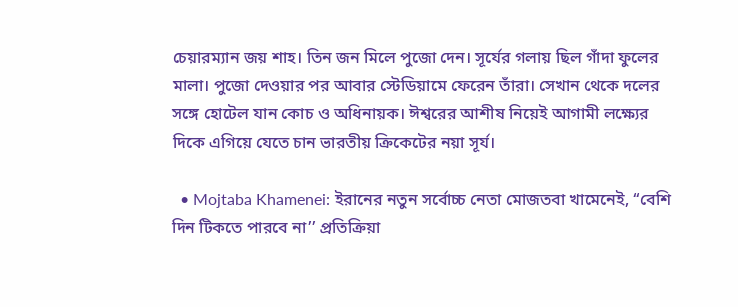চেয়ারম্যান জয় শাহ। তিন জন মিলে পুজো দেন। সূর্যের গলায় ছিল গাঁদা ফুলের মালা। পুজো দেওয়ার পর আবার স্টেডিয়ামে ফেরেন তাঁরা। সেখান থেকে দলের সঙ্গে হোটেল যান কোচ ও অধিনায়ক। ঈশ্বরের আশীষ নিয়েই আগামী লক্ষ্যের দিকে এগিয়ে যেতে চান ভারতীয় ক্রিকেটের নয়া সূর্য।

  • Mojtaba Khamenei: ইরানের নতুন সর্বোচ্চ নেতা মোজতবা খামেনেই, ‘‘বেশি দিন টিকতে পারবে না’’ প্রতিক্রিয়া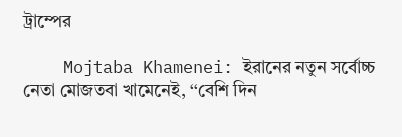ট্রাম্পের

    Mojtaba Khamenei: ইরানের নতুন সর্বোচ্চ নেতা মোজতবা খামেনেই, ‘‘বেশি দিন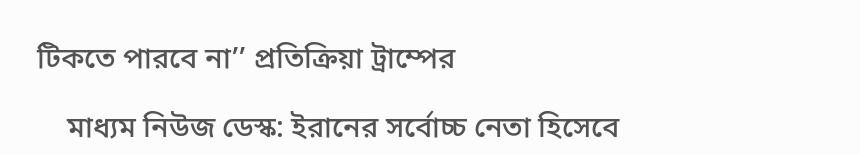টিকতে পারবে না’’ প্রতিক্রিয়া ট্রাম্পের

    মাধ্যম নিউজ ডেস্ক: ইরানের সর্বোচ্চ নেতা হিসেবে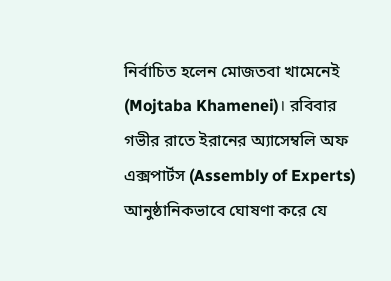নির্বাচিত হলেন মোজতবা খামেনেই (Mojtaba Khamenei)। রবিবার গভীর রাতে ইরানের অ্যাসেম্বলি অফ এক্সপার্টস (Assembly of Experts) আনুষ্ঠানিকভাবে ঘোষণা করে যে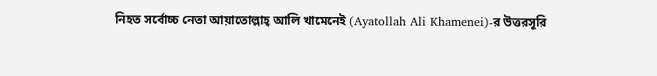নিহত সর্বোচ্চ নেতা আয়াতোল্লাহ্ আলি খামেনেই (Ayatollah Ali Khamenei)-র উত্তরসূরি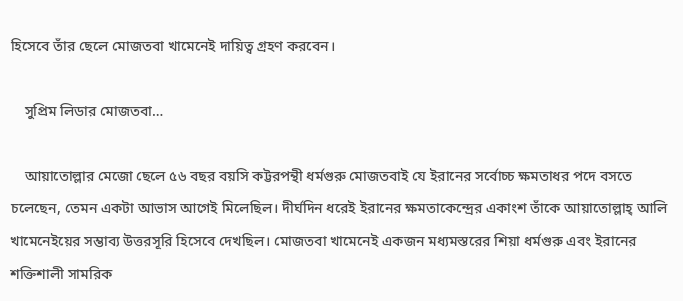হিসেবে তাঁর ছেলে মোজতবা খামেনেই দায়িত্ব গ্রহণ করবেন।

    সুপ্রিম লিডার মোজতবা…

    আয়াতোল্লার মেজো ছেলে ৫৬ বছর বয়সি কট্টরপন্থী ধর্মগুরু মোজতবাই যে ইরানের সর্বোচ্চ ক্ষমতাধর পদে বসতে চলেছেন, তেমন একটা আভাস আগেই মিলেছিল। দীর্ঘদিন ধরেই ইরানের ক্ষমতাকেন্দ্রের একাংশ তাঁকে আয়াতোল্লাহ্ আলি খামেনেইয়ের সম্ভাব্য উত্তরসূরি হিসেবে দেখছিল। মোজতবা খামেনেই একজন মধ্যমস্তরের শিয়া ধর্মগুরু এবং ইরানের শক্তিশালী সামরিক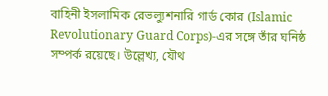বাহিনী ইসলামিক রেভল্যুশনারি গার্ড কোর (Islamic Revolutionary Guard Corps)-এর সঙ্গে তাঁর ঘনিষ্ঠ সম্পর্ক রয়েছে। উল্লেখ্য, যৌথ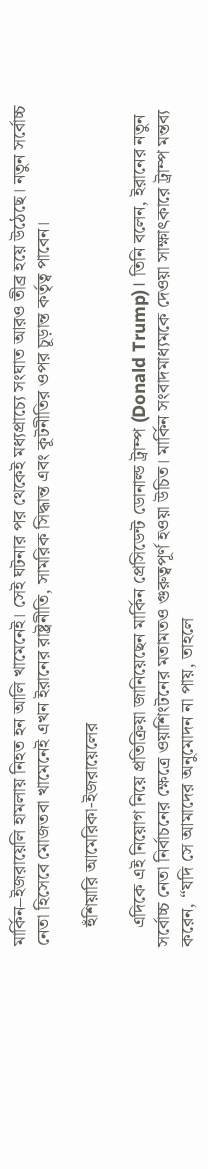মার্কিন–ইজরায়েলি হামলায় নিহত হন আলি খামেনেই। সেই ঘটনার পর থেকেই মধ্যপ্রাচ্যে সংঘাত আরও তীব্র হয়ে উঠেছে। নতুন সর্বোচ্চ নেতা হিসেবে মোজতবা খামেনেই এখন ইরানের রাষ্ট্রনীতি, সামরিক সিদ্ধান্ত এবং কূটনীতির ওপর চূড়ান্ত কর্তৃত্ব পাবেন।

    হুঁশিয়ারি আমেরিকা-ইজরায়েলের

    এদিকে এই নিয়োগ নিয়ে প্রতিক্রিয়া জানিয়েছেন মার্কিন প্রেসিডেন্ট ডোনাল্ড ট্রাম্প (Donald Trump)। তিনি বলেন, ইরানের নতুন সর্বোচ্চ নেতা নির্বাচনের ক্ষেত্রে ওয়াশিংটনের মতামতও গুরুত্বপূর্ণ হওয়া উচিত। মার্কিন সংবাদমাধ্যমকে দেওয়া সাক্ষাৎকারে ট্রাম্প মন্তব্য করেন, “যদি সে আমাদের অনুমোদন না পায়, তাহলে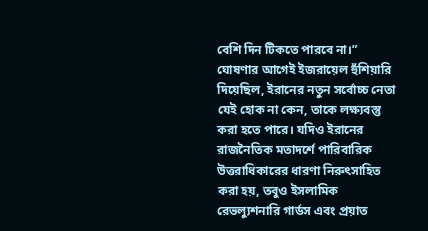বেশি দিন টিকতে পারবে না।” ঘোষণার আগেই ইজরায়েল হুঁশিয়ারি দিয়েছিল, ইরানের নতুন সর্বোচ্চ নেতা যেই হোক না কেন, তাকে লক্ষ্যবস্তু করা হতে পারে। যদিও ইরানের রাজনৈতিক মতাদর্শে পারিবারিক উত্তরাধিকারের ধারণা নিরুৎসাহিত করা হয়, তবুও ইসলামিক রেভল্যুশনারি গার্ডস এবং প্রয়াত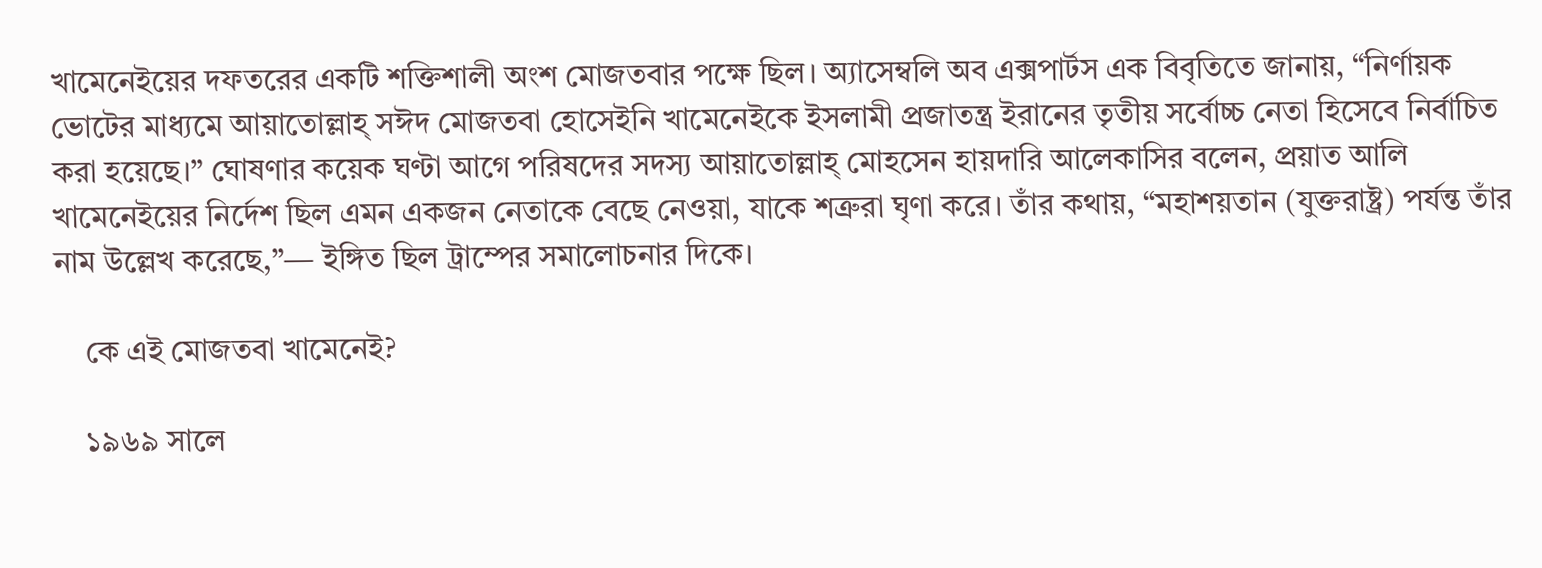খামেনেইয়ের দফতরের একটি শক্তিশালী অংশ মোজতবার পক্ষে ছিল। অ্যাসেম্বলি অব এক্সপার্টস এক বিবৃতিতে জানায়, “নির্ণায়ক ভোটের মাধ্যমে আয়াতোল্লাহ্ সঈদ মোজতবা হোসেইনি খামেনেইকে ইসলামী প্রজাতন্ত্র ইরানের তৃতীয় সর্বোচ্চ নেতা হিসেবে নির্বাচিত করা হয়েছে।” ঘোষণার কয়েক ঘণ্টা আগে পরিষদের সদস্য আয়াতোল্লাহ্ মোহসেন হায়দারি আলেকাসির বলেন, প্রয়াত আলি খামেনেইয়ের নির্দেশ ছিল এমন একজন নেতাকে বেছে নেওয়া, যাকে শত্রুরা ঘৃণা করে। তাঁর কথায়, “মহাশয়তান (যুক্তরাষ্ট্র) পর্যন্ত তাঁর নাম উল্লেখ করেছে,”— ইঙ্গিত ছিল ট্রাম্পের সমালোচনার দিকে।

    কে এই মোজতবা খামেনেই?

    ১৯৬৯ সালে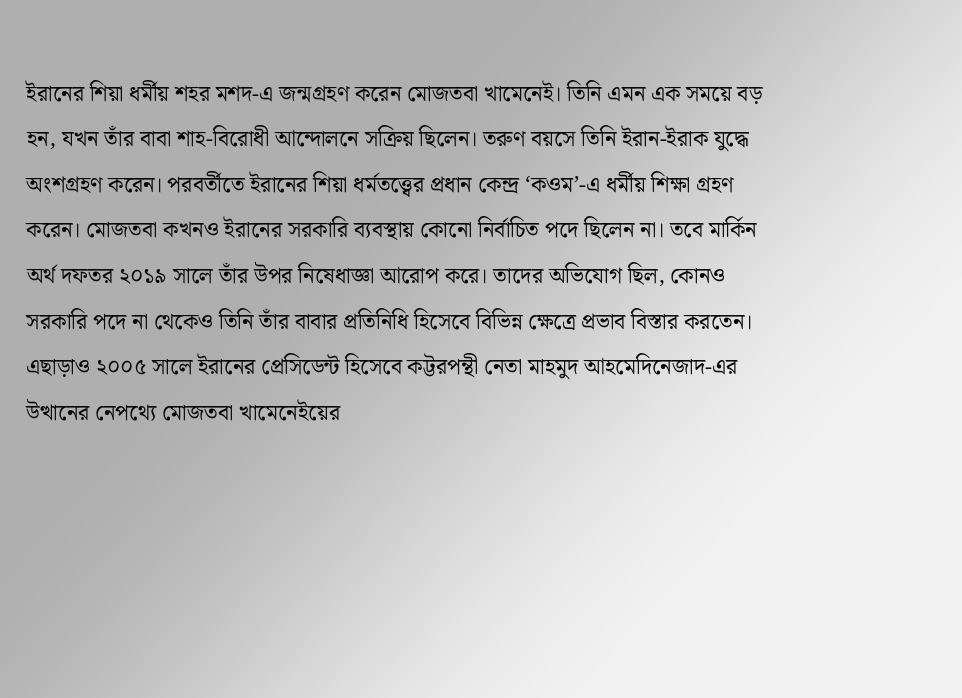ইরানের শিয়া ধর্মীয় শহর মশদ-এ জন্মগ্রহণ করেন মোজতবা খামেনেই। তিনি এমন এক সময়ে বড় হন, যখন তাঁর বাবা শাহ-বিরোধী আন্দোলনে সক্রিয় ছিলেন। তরুণ বয়সে তিনি ইরান-ইরাক যুদ্ধে অংশগ্রহণ করেন। পরবর্তীতে ইরানের শিয়া ধর্মতত্ত্বের প্রধান কেন্দ্র ‘কওম’-এ ধর্মীয় শিক্ষা গ্রহণ করেন। মোজতবা কখনও ইরানের সরকারি ব্যবস্থায় কোনো নির্বাচিত পদে ছিলেন না। তবে মার্কিন অর্থ দফতর ২০১৯ সালে তাঁর উপর নিষেধাজ্ঞা আরোপ করে। তাদের অভিযোগ ছিল, কোনও সরকারি পদে না থেকেও তিনি তাঁর বাবার প্রতিনিধি হিসেবে বিভিন্ন ক্ষেত্রে প্রভাব বিস্তার করতেন। এছাড়াও ২০০৫ সালে ইরানের প্রেসিডেন্ট হিসেবে কট্টরপন্থী নেতা মাহমুদ আহমেদিনেজাদ-এর উত্থানের নেপথ্যে মোজতবা খামেনেইয়ের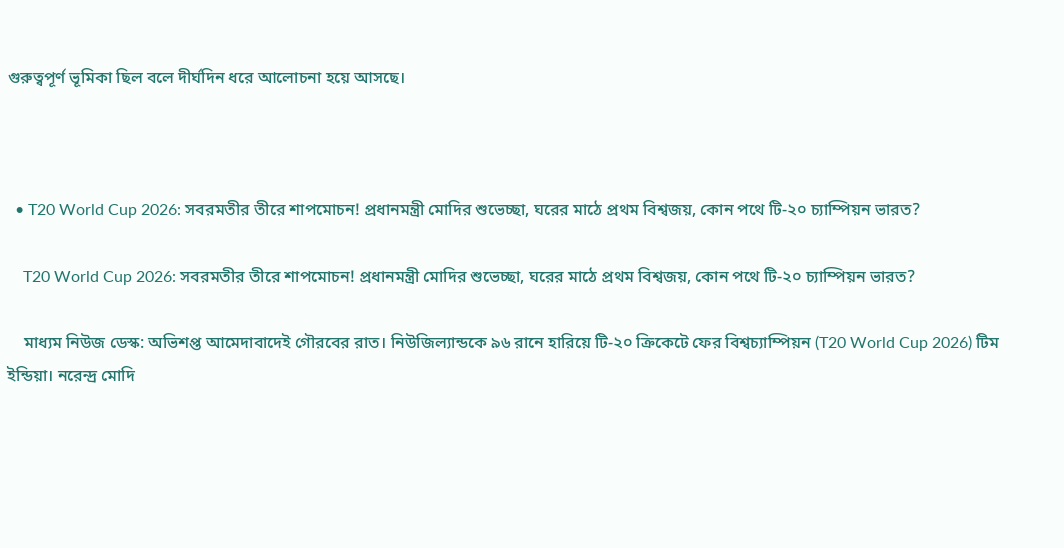গুরুত্বপূর্ণ ভূমিকা ছিল বলে দীর্ঘদিন ধরে আলোচনা হয়ে আসছে।



  • T20 World Cup 2026: সবরমতীর তীরে শাপমোচন! প্রধানমন্ত্রী মোদির শুভেচ্ছা, ঘরের মাঠে প্রথম বিশ্বজয়, কোন পথে টি-২০ চ্যাম্পিয়ন ভারত?

    T20 World Cup 2026: সবরমতীর তীরে শাপমোচন! প্রধানমন্ত্রী মোদির শুভেচ্ছা, ঘরের মাঠে প্রথম বিশ্বজয়, কোন পথে টি-২০ চ্যাম্পিয়ন ভারত?

    মাধ্যম নিউজ ডেস্ক: অভিশপ্ত আমেদাবাদেই গৌরবের রাত। নিউজিল্যান্ডকে ৯৬ রানে হারিয়ে টি-২০ ক্রিকেটে ফের বিশ্বচ্যাম্পিয়ন (T20 World Cup 2026) টিম ইন্ডিয়া। নরেন্দ্র মোদি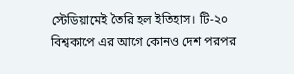স্টেডিয়ামেই তৈরি হল ইতিহাস। টি-২০ বিশ্বকাপে এর আগে কোনও দেশ পরপর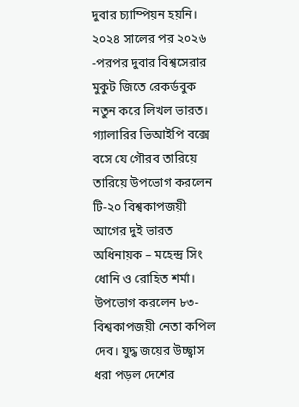দুবার চ্যাম্পিয়ন হয়নি। ২০২৪ সালের পর ২০২৬ -পরপর দুবার বিশ্বসেরার মুকুট জিতে রেকর্ডবুক নতুন করে লিখল ভারত। গ্যালারির ভিআইপি বক্সে বসে যে গৌরব তারিয়ে তারিয়ে উপভোগ করলেন টি-২০ বিশ্বকাপজয়ী আগের দুই ভারত অধিনায়ক – মহেন্দ্র সিং ধোনি ও রোহিত শর্মা। উপভোগ করলেন ৮৩-বিশ্বকাপজয়ী নেতা কপিল দেব। যুদ্ধ জয়ের উচ্ছ্বাস ধরা পড়ল দেশের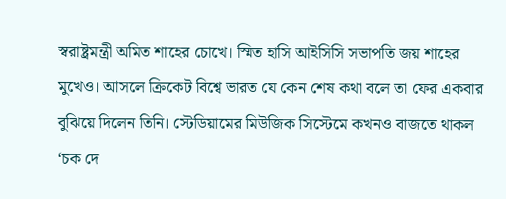স্বরাষ্ট্রমন্ত্রী অমিত শাহের চোখে। স্মিত হাসি আইসিসি সভাপতি জয় শাহের মুখেও। আসলে ক্রিকেট বিশ্বে ভারত যে কেন শেষ কথা বলে তা ফের একবার বুঝিয়ে দিলেন তিনি। স্টেডিয়ামের মিউজিক সিস্টেমে কখনও বাজতে থাকল ‘চক দে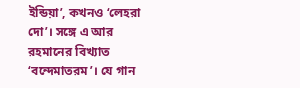ইন্ডিয়া’, কখনও ‘লেহরা দো’। সঙ্গে এ আর রহমানের বিখ্যাত ‘বন্দেমাতরম’। যে গান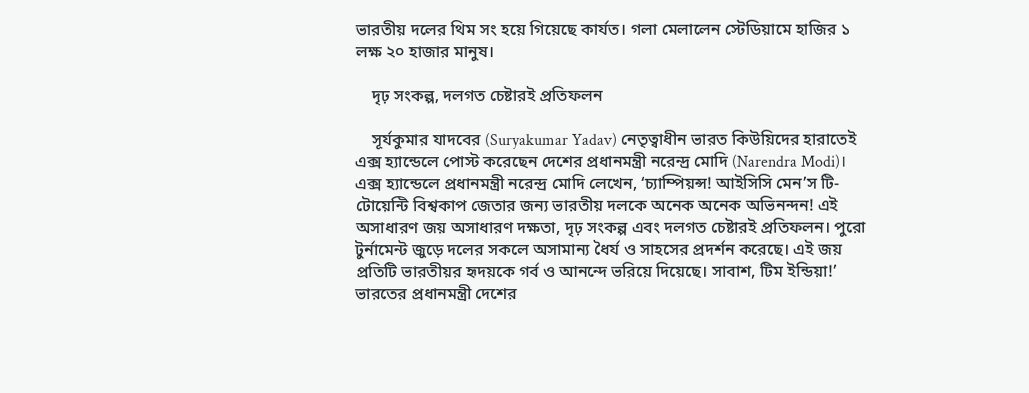ভারতীয় দলের থিম সং হয়ে গিয়েছে কার্যত। গলা মেলালেন স্টেডিয়ামে হাজির ১ লক্ষ ২০ হাজার মানুষ।

    দৃঢ় সংকল্প, দলগত চেষ্টারই প্রতিফলন

    সূর্যকুমার যাদবের (Suryakumar Yadav) নেতৃত্বাধীন ভারত কিউয়িদের হারাতেই এক্স হ্যান্ডেলে পোস্ট করেছেন দেশের প্রধানমন্ত্রী নরেন্দ্র মোদি (Narendra Modi)। এক্স হ্যান্ডেলে প্রধানমন্ত্রী নরেন্দ্র মোদি লেখেন, ‘চ্যাম্পিয়ন্স! আইসিসি মেন’স টি-টোয়েন্টি বিশ্বকাপ জেতার জন্য ভারতীয় দলকে অনেক অনেক অভিনন্দন! এই অসাধারণ জয় অসাধারণ দক্ষতা, দৃঢ় সংকল্প এবং দলগত চেষ্টারই প্রতিফলন। পুরো টুর্নামেন্ট জুড়ে দলের সকলে অসামান্য ধৈর্য ও সাহসের প্রদর্শন করেছে। এই জয় প্রতিটি ভারতীয়র হৃদয়কে গর্ব ও আনন্দে ভরিয়ে দিয়েছে। সাবাশ, টিম ইন্ডিয়া!’ ভারতের প্রধানমন্ত্রী দেশের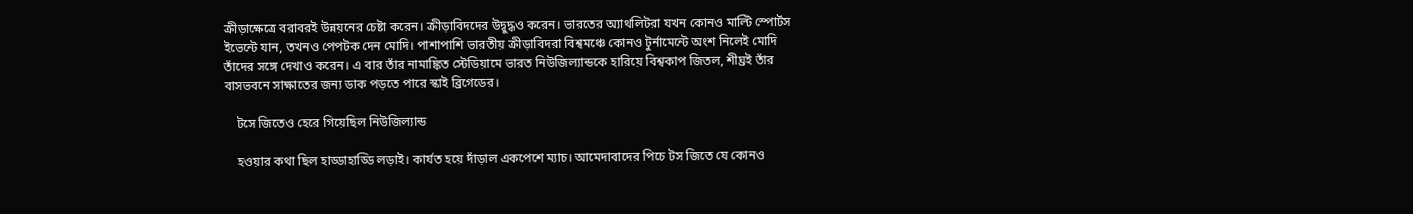ক্রীড়াক্ষেত্রে বরাবরই উন্নয়নের চেষ্টা করেন। ক্রীড়াবিদদের উদ্বুদ্ধও করেন। ভারতের অ্যাথলিটরা যখন কোনও মাল্টি স্পোর্টস ইভেন্টে যান, তখনও পেপটক দেন মোদি। পাশাপাশি ভারতীয় ক্রীড়াবিদরা বিশ্বমঞ্চে কোনও টুর্নামেন্টে অংশ নিলেই মোদি তাঁদের সঙ্গে দেখাও করেন। এ বার তাঁর নামাঙ্কিত স্টেডিয়ামে ভারত নিউজিল্যান্ডকে হারিয়ে বিশ্বকাপ জিতল, শীঘ্রই তাঁর বাসভবনে সাক্ষাতের জন্য ডাক পড়তে পারে স্কাই ব্রিগেডের।

    টসে জিতেও হেরে গিয়েছিল নিউজিল্যান্ড

    হওয়ার কথা ছিল হাড্ডাহাড্ডি লড়াই। কার্যত হয়ে দাঁড়াল একপেশে ম্যাচ। আমেদাবাদের পিচে টস জিতে যে কোনও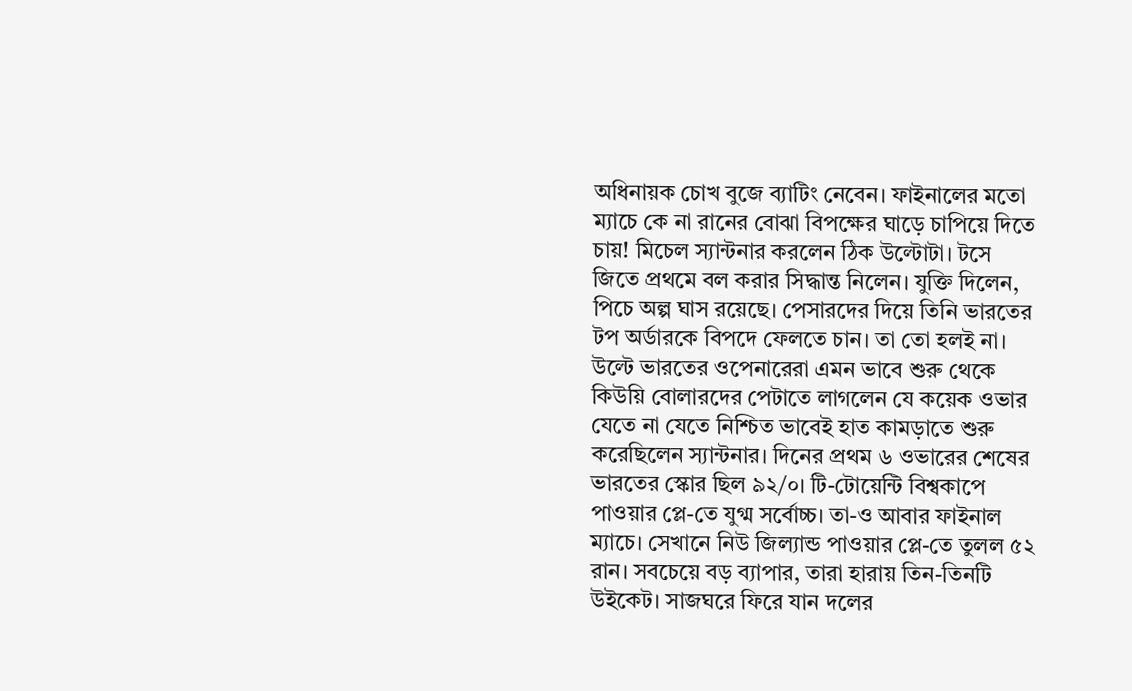অধিনায়ক চোখ বুজে ব্যাটিং নেবেন। ফাইনালের মতো ম্যাচে কে না রানের বোঝা বিপক্ষের ঘাড়ে চাপিয়ে দিতে চায়! মিচেল স্যান্টনার করলেন ঠিক উল্টোটা। টসে জিতে প্রথমে বল করার সিদ্ধান্ত নিলেন। যুক্তি দিলেন, পিচে অল্প ঘাস রয়েছে। পেসারদের দিয়ে তিনি ভারতের টপ অর্ডারকে বিপদে ফেলতে চান। তা তো হলই না। উল্টে ভারতের ওপেনারেরা এমন ভাবে শুরু থেকে কিউয়ি বোলারদের পেটাতে লাগলেন যে কয়েক ওভার যেতে না যেতে নিশ্চিত ভাবেই হাত কামড়াতে শুরু করেছিলেন স্যান্টনার। দিনের প্রথম ৬ ওভারের শেষের ভারতের স্কোর ছিল ৯২/০। টি-টোয়েন্টি বিশ্বকাপে পাওয়ার প্লে-তে যুগ্ম সর্বোচ্চ। তা-ও আবার ফাইনাল ম্যাচে। সেখানে নিউ জিল্যান্ড পাওয়ার প্লে-তে তুলল ৫২ রান। সবচেয়ে বড় ব্যাপার, তারা হারায় তিন-তিনটি উইকেট। সাজঘরে ফিরে যান দলের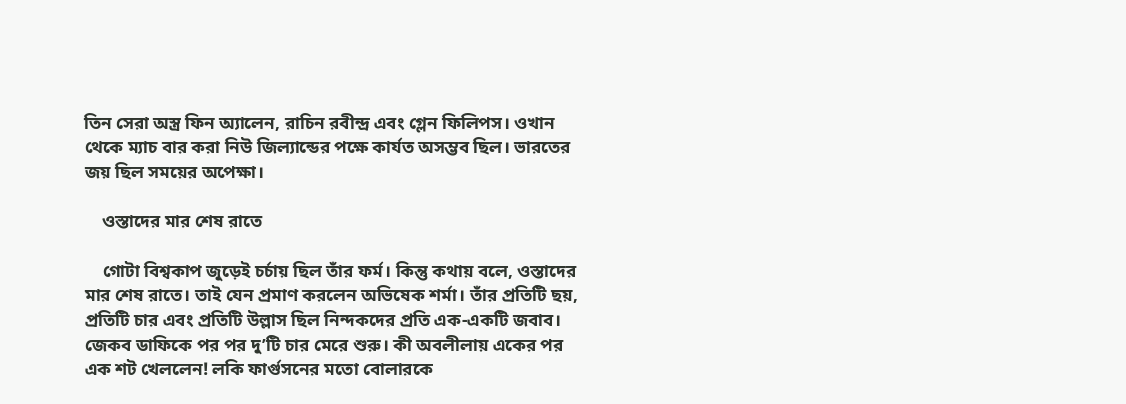তিন সেরা অস্ত্র ফিন অ্যালেন, রাচিন রবীন্দ্র এবং গ্লেন ফিলিপস। ওখান থেকে ম্যাচ বার করা নিউ জিল্যান্ডের পক্ষে কার্যত অসম্ভব ছিল। ভারতের জয় ছিল সময়ের অপেক্ষা।

    ওস্তাদের মার শেষ রাতে

    গোটা বিশ্বকাপ জুড়েই চর্চায় ছিল তাঁর ফর্ম। কিন্তু কথায় বলে, ওস্তাদের মার শেষ রাতে। তাই যেন প্রমাণ করলেন অভিষেক শর্মা। তাঁর প্রতিটি ছয়, প্রতিটি চার এবং প্রতিটি উল্লাস ছিল নিন্দকদের প্রতি এক-একটি জবাব। জেকব ডাফিকে পর পর দু’টি চার মেরে শুরু। কী অবলীলায় একের পর এক শট খেললেন! লকি ফার্গুসনের মতো বোলারকে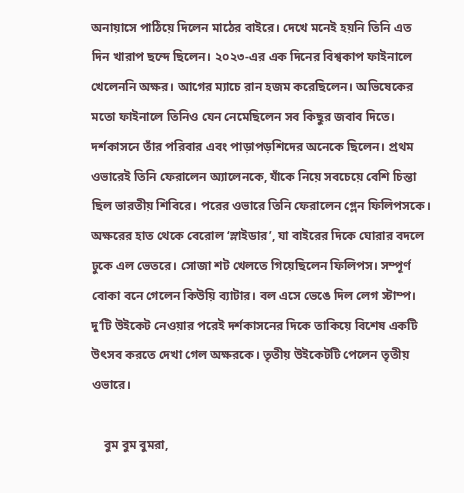অনায়াসে পাঠিয়ে দিলেন মাঠের বাইরে। দেখে মনেই হয়নি তিনি এত দিন খারাপ ছন্দে ছিলেন। ২০২৩-এর এক দিনের বিশ্বকাপ ফাইনালে খেলেননি অক্ষর। আগের ম্যাচে রান হজম করেছিলেন। অভিষেকের মতো ফাইনালে তিনিও যেন নেমেছিলেন সব কিছুর জবাব দিতে। দর্শকাসনে তাঁর পরিবার এবং পাড়াপড়শিদের অনেকে ছিলেন। প্রথম ওভারেই তিনি ফেরালেন অ্যালেনকে, যাঁকে নিয়ে সবচেয়ে বেশি চিন্তা ছিল ভারতীয় শিবিরে। পরের ওভারে তিনি ফেরালেন গ্লেন ফিলিপসকে। অক্ষরের হাত থেকে বেরোল ‘স্লাইডার’, যা বাইরের দিকে ঘোরার বদলে ঢুকে এল ভেতরে। সোজা শট খেলতে গিয়েছিলেন ফিলিপস। সম্পূর্ণ বোকা বনে গেলেন কিউয়ি ব্যাটার। বল এসে ভেঙে দিল লেগ স্টাম্প। দু’টি উইকেট নেওয়ার পরেই দর্শকাসনের দিকে তাকিয়ে বিশেষ একটি উৎসব করতে দেখা গেল অক্ষরকে। তৃতীয় উইকেটটি পেলেন তৃতীয় ওভারে।

    বুম বুম বুমরা,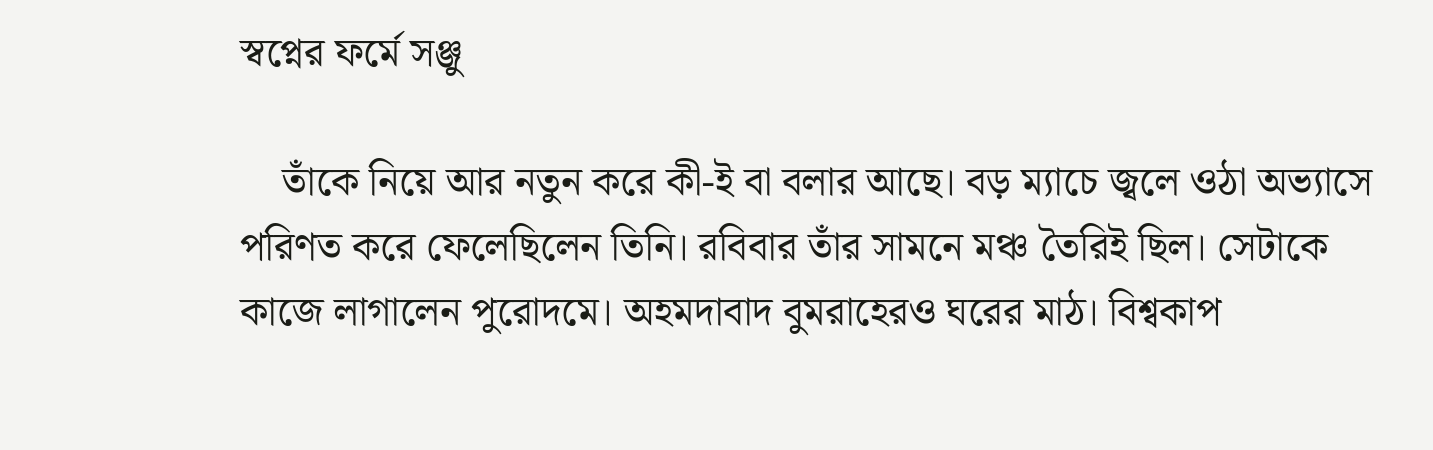স্বপ্নের ফর্মে সঞ্জু

    তাঁকে নিয়ে আর নতুন করে কী-ই বা বলার আছে। বড় ম্যাচে জ্বলে ওঠা অভ্যাসে পরিণত করে ফেলেছিলেন তিনি। রবিবার তাঁর সামনে মঞ্চ তৈরিই ছিল। সেটাকে কাজে লাগালেন পুরোদমে। অহমদাবাদ বুমরাহেরও ঘরের মাঠ। বিশ্বকাপ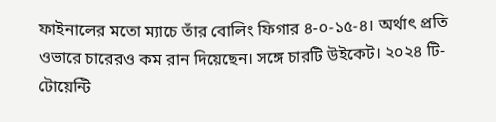ফাইনালের মতো ম্যাচে তাঁর বোলিং ফিগার ৪-০-১৫-৪। অর্থাৎ প্রতি ওভারে চারেরও কম রান দিয়েছেন। সঙ্গে চারটি উইকেট। ২০২৪ টি-টোয়েন্টি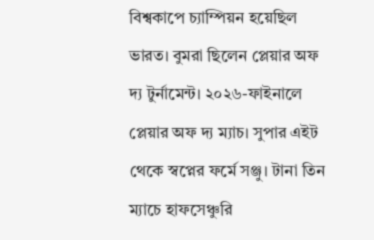বিশ্বকাপে চ্যাম্পিয়ন হয়েছিল ভারত। বুমরা ছিলেন প্লেয়ার অফ দ্য টুর্নামেন্ট। ২০২৬-ফাইনালে প্লেয়ার অফ দ্য ম্যাচ। সুপার এইট থেকে স্বপ্নের ফর্মে সঞ্জু। টানা তিন ম্যাচে হাফসেঞ্চুরি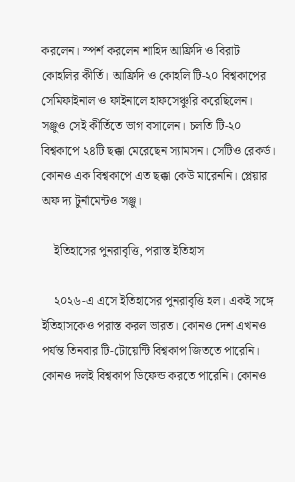করলেন। স্পর্শ করলেন শাহিদ আফ্রিদি ও বিরাট কোহলির কীর্তি। আফ্রিদি ও কোহলি টি-২০ বিশ্বকাপের সেমিফাইনাল ও ফাইনালে হাফসেঞ্চুরি করেছিলেন। সঞ্জুও সেই কীর্তিতে ভাগ বসালেন। চলতি টি-২০ বিশ্বকাপে ২৪টি ছক্কা মেরেছেন স্যামসন। সেটিও রেকর্ড। কোনও এক বিশ্বকাপে এত ছক্কা কেউ মারেননি। প্লেয়ার অফ দ্য টুর্নামেন্টও সঞ্জু।

    ইতিহাসের পুনরাবৃত্তি, পরাস্ত ইতিহাস

    ২০২৬-এ এসে ইতিহাসের পুনরাবৃত্তি হল। একই সঙ্গে ইতিহাসকেও পরাস্ত করল ভারত। কোনও দেশ এখনও পর্যন্ত তিনবার টি-টোয়েন্টি বিশ্বকাপ জিততে পারেনি। কোনও দলই বিশ্বকাপ ডিফেন্ড করতে পারেনি। কোনও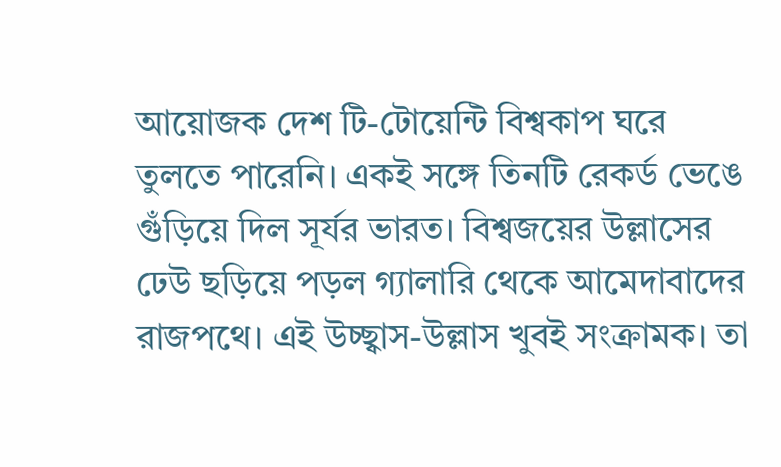আয়োজক দেশ টি-টোয়েন্টি বিশ্বকাপ ঘরে তুলতে পারেনি। একই সঙ্গে তিনটি রেকর্ড ভেঙে গুঁড়িয়ে দিল সূর্যর ভারত। বিশ্বজয়ের উল্লাসের ঢেউ ছড়িয়ে পড়ল গ্যালারি থেকে আমেদাবাদের রাজপথে। এই উচ্ছ্বাস-উল্লাস খুবই সংক্রামক। তা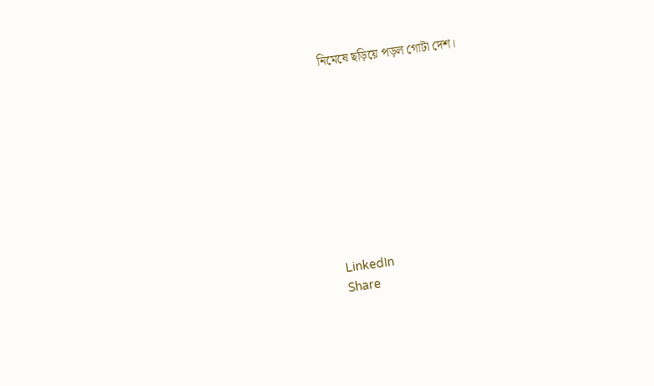নিমেষে ছড়িয়ে পড়ল গোটা দেশ।









LinkedIn
Share